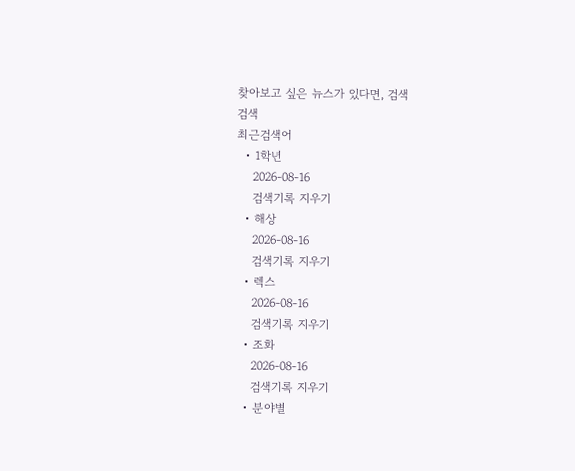찾아보고 싶은 뉴스가 있다면, 검색
검색
최근검색어
  • 1학년
    2026-08-16
    검색기록 지우기
  • 해상
    2026-08-16
    검색기록 지우기
  • 렉스
    2026-08-16
    검색기록 지우기
  • 조화
    2026-08-16
    검색기록 지우기
  • 분야별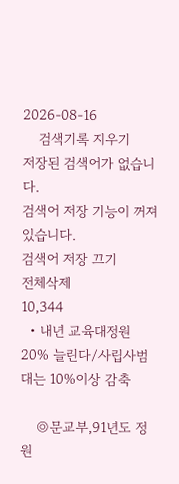2026-08-16
    검색기록 지우기
저장된 검색어가 없습니다.
검색어 저장 기능이 꺼져 있습니다.
검색어 저장 끄기
전체삭제
10,344
  • 내년 교육대정원 20% 늘린다/사립사범대는 10%이상 감축

    ◎문교부,91년도 정원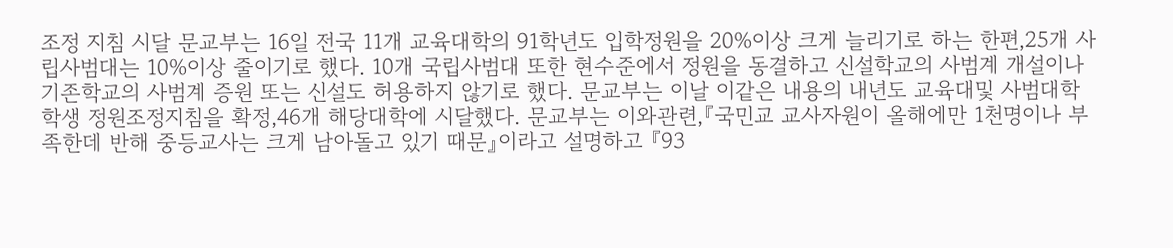조정 지침 시달 문교부는 16일 전국 11개 교육대학의 91학년도 입학정원을 20%이상 크게 늘리기로 하는 한편,25개 사립사범대는 10%이상 줄이기로 했다. 10개 국립사범대 또한 현수준에서 정원을 동결하고 신설학교의 사범계 개설이나 기존학교의 사범계 증원 또는 신설도 허용하지 않기로 했다. 문교부는 이날 이같은 내용의 내년도 교육대및 사범대학 학생 정원조정지침을 확정,46개 해당대학에 시달했다. 문교부는 이와관련,『국민교 교사자원이 올해에만 1천명이나 부족한데 반해 중등교사는 크게 남아돌고 있기 때문』이라고 설명하고 『93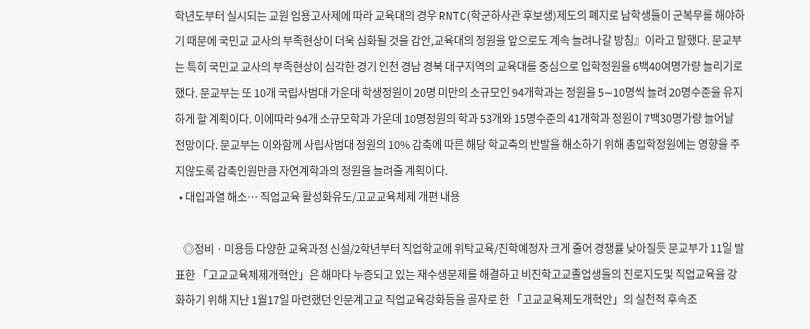학년도부터 실시되는 교원 임용고사제에 따라 교육대의 경우 RNTC(학군하사관 후보생)제도의 폐지로 남학생들이 군복무를 해야하기 때문에 국민교 교사의 부족현상이 더욱 심화될 것을 감안,교육대의 정원을 앞으로도 계속 늘려나갈 방침』이라고 말했다. 문교부는 특히 국민교 교사의 부족현상이 심각한 경기 인천 경남 경북 대구지역의 교육대를 중심으로 입학정원을 6백40여명가량 늘리기로 했다. 문교부는 또 10개 국립사범대 가운데 학생정원이 20명 미만의 소규모인 94개학과는 정원을 5∼10명씩 늘려 20명수준을 유지하게 할 계획이다. 이에따라 94개 소규모학과 가운데 10명정원의 학과 53개와 15명수준의 41개학과 정원이 7백30명가량 늘어날 전망이다. 문교부는 이와함께 사립사범대 정원의 10% 감축에 따른 해당 학교측의 반발을 해소하기 위해 총입학정원에는 영향을 주지않도록 감축인원만큼 자연계학과의 정원을 늘려줄 계획이다.
  • 대입과열 해소… 직업교육 활성화유도/고교교육체제 개편 내용

    ◎정비ㆍ미용등 다양한 교육과정 신설/2학년부터 직업학교에 위탁교육/진학예정자 크게 줄어 경쟁률 낮아질듯 문교부가 11일 발표한 「고교교육체제개혁안」은 해마다 누증되고 있는 재수생문제를 해결하고 비진학고교졸업생들의 진로지도및 직업교육을 강화하기 위해 지난 1월17일 마련했던 인문계고교 직업교육강화등을 골자로 한 「고교교육제도개혁안」의 실천적 후속조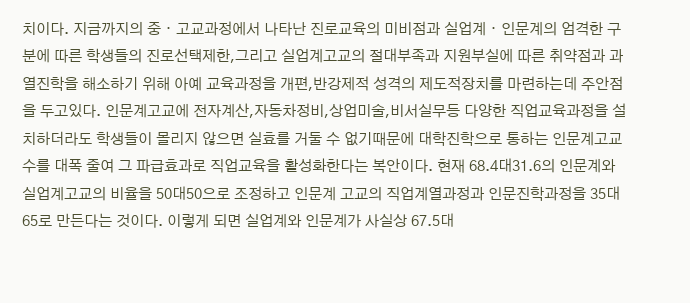치이다. 지금까지의 중ㆍ고교과정에서 나타난 진로교육의 미비점과 실업계ㆍ인문계의 엄격한 구분에 따른 학생들의 진로선택제한,그리고 실업계고교의 절대부족과 지원부실에 따른 취약점과 과열진학을 해소하기 위해 아예 교육과정을 개편,반강제적 성격의 제도적장치를 마련하는데 주안점을 두고있다. 인문계고교에 전자계산,자동차정비,상업미술,비서실무등 다양한 직업교육과정을 설치하더라도 학생들이 몰리지 않으면 실효를 거둘 수 없기때문에 대학진학으로 통하는 인문계고교수를 대폭 줄여 그 파급효과로 직업교육을 활성화한다는 복안이다. 현재 68.4대31.6의 인문계와 실업계고교의 비율을 50대50으로 조정하고 인문계 고교의 직업계열과정과 인문진학과정을 35대65로 만든다는 것이다. 이렇게 되면 실업계와 인문계가 사실상 67.5대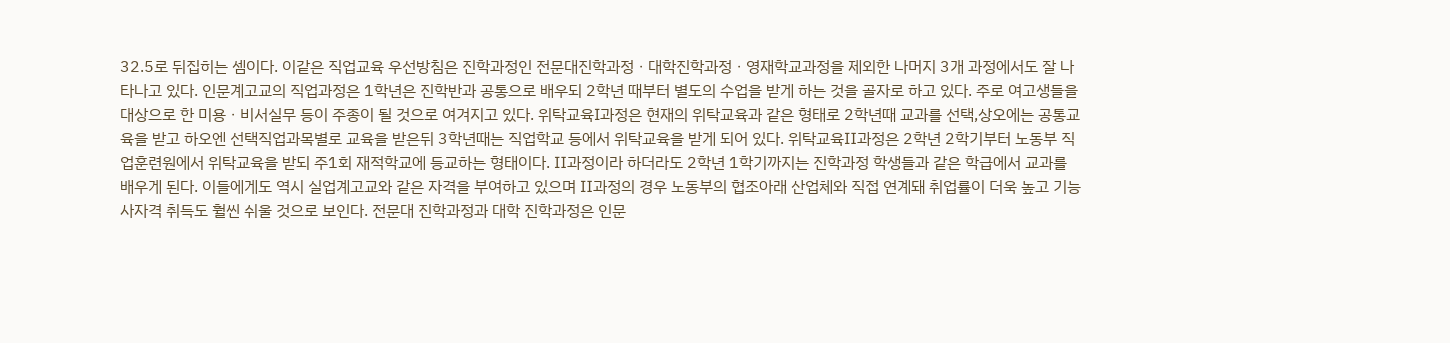32.5로 뒤집히는 셈이다. 이같은 직업교육 우선방침은 진학과정인 전문대진학과정ㆍ대학진학과정ㆍ영재학교과정을 제외한 나머지 3개 과정에서도 잘 나타나고 있다. 인문계고교의 직업과정은 1학년은 진학반과 공통으로 배우되 2학년 때부터 별도의 수업을 받게 하는 것을 골자로 하고 있다. 주로 여고생들을 대상으로 한 미용ㆍ비서실무 등이 주종이 될 것으로 여겨지고 있다. 위탁교육Ⅰ과정은 현재의 위탁교육과 같은 형태로 2학년때 교과를 선택,상오에는 공통교육을 받고 하오엔 선택직업과목별로 교육을 받은뒤 3학년때는 직업학교 등에서 위탁교육을 받게 되어 있다. 위탁교육Ⅱ과정은 2학년 2학기부터 노동부 직업훈련원에서 위탁교육을 받되 주1회 재적학교에 등교하는 형태이다. Ⅱ과정이라 하더라도 2학년 1학기까지는 진학과정 학생들과 같은 학급에서 교과를 배우게 된다. 이들에게도 역시 실업계고교와 같은 자격을 부여하고 있으며 Ⅱ과정의 경우 노동부의 협조아래 산업체와 직접 연계돼 취업률이 더욱 높고 기능사자격 취득도 훨씬 쉬울 것으로 보인다. 전문대 진학과정과 대학 진학과정은 인문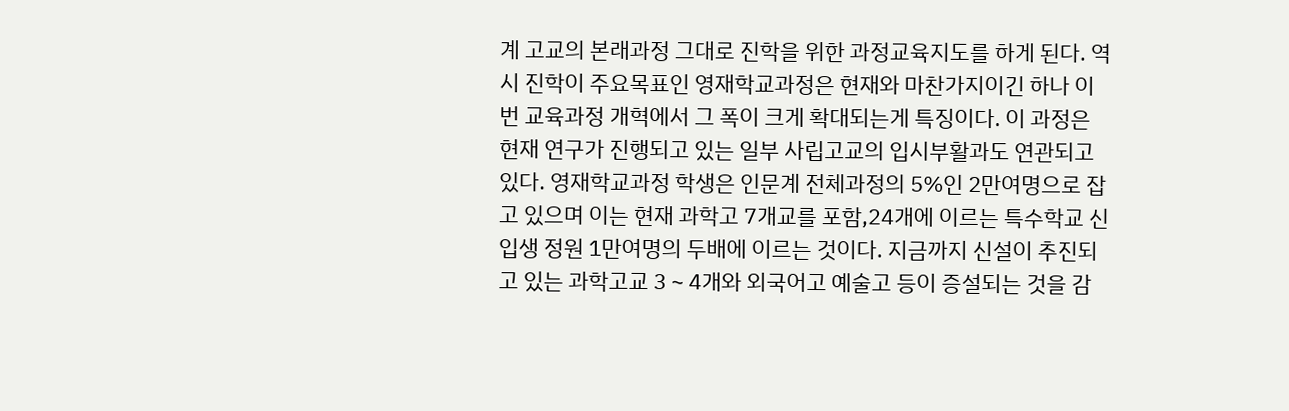계 고교의 본래과정 그대로 진학을 위한 과정교육지도를 하게 된다. 역시 진학이 주요목표인 영재학교과정은 현재와 마찬가지이긴 하나 이번 교육과정 개혁에서 그 폭이 크게 확대되는게 특징이다. 이 과정은 현재 연구가 진행되고 있는 일부 사립고교의 입시부활과도 연관되고 있다. 영재학교과정 학생은 인문계 전체과정의 5%인 2만여명으로 잡고 있으며 이는 현재 과학고 7개교를 포함,24개에 이르는 특수학교 신입생 정원 1만여명의 두배에 이르는 것이다. 지금까지 신설이 추진되고 있는 과학고교 3∼4개와 외국어고 예술고 등이 증설되는 것을 감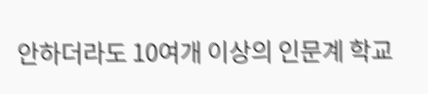안하더라도 10여개 이상의 인문계 학교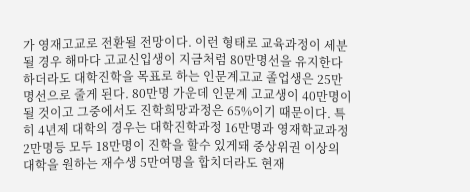가 영재고교로 전환될 전망이다. 이런 형태로 교육과정이 세분될 경우 해마다 고교신입생이 지금처럼 80만명선을 유지한다 하더라도 대학진학을 목표로 하는 인문계고교 졸업생은 25만명선으로 줄게 된다. 80만명 가운데 인문계 고교생이 40만명이 될 것이고 그중에서도 진학희망과정은 65%이기 때문이다. 특히 4년제 대학의 경우는 대학진학과정 16만명과 영재학교과정 2만명등 모두 18만명이 진학을 할수 있게돼 중상위권 이상의 대학을 원하는 재수생 5만여명을 합치더라도 현재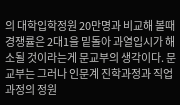의 대학입학정원 20만명과 비교해 볼때 경쟁률은 2대1을 밑돌아 과열입시가 해소될 것이라는게 문교부의 생각이다. 문교부는 그러나 인문계 진학과정과 직업과정의 정원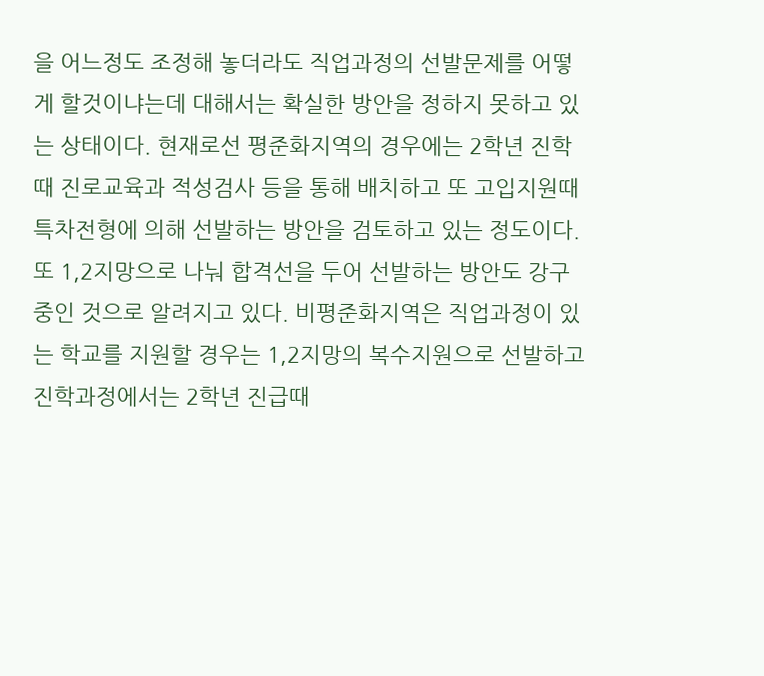을 어느정도 조정해 놓더라도 직업과정의 선발문제를 어떻게 할것이냐는데 대해서는 확실한 방안을 정하지 못하고 있는 상태이다. 현재로선 평준화지역의 경우에는 2학년 진학때 진로교육과 적성검사 등을 통해 배치하고 또 고입지원때 특차전형에 의해 선발하는 방안을 검토하고 있는 정도이다. 또 1,2지망으로 나눠 합격선을 두어 선발하는 방안도 강구중인 것으로 알려지고 있다. 비평준화지역은 직업과정이 있는 학교를 지원할 경우는 1,2지망의 복수지원으로 선발하고 진학과정에서는 2학년 진급때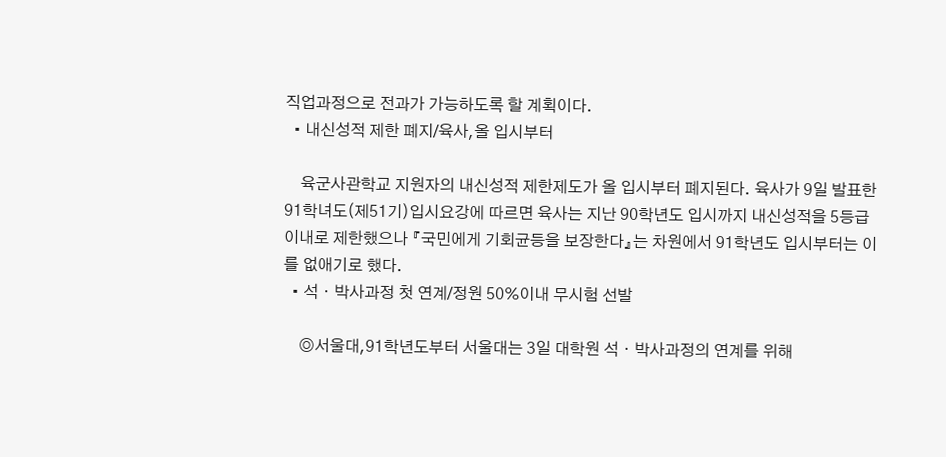직업과정으로 전과가 가능하도록 할 계획이다.
  • 내신성적 제한 폐지/육사,올 입시부터

    육군사관학교 지원자의 내신성적 제한제도가 올 입시부터 폐지된다. 육사가 9일 발표한 91학녀도(제51기)입시요강에 따르면 육사는 지난 90학년도 입시까지 내신성적을 5등급이내로 제한했으나 『국민에게 기회균등을 보장한다』는 차원에서 91학년도 입시부터는 이를 없애기로 했다.
  • 석ㆍ박사과정 첫 연계/정원 50%이내 무시험 선발

    ◎서울대,91학년도부터 서울대는 3일 대학원 석ㆍ박사과정의 연계를 위해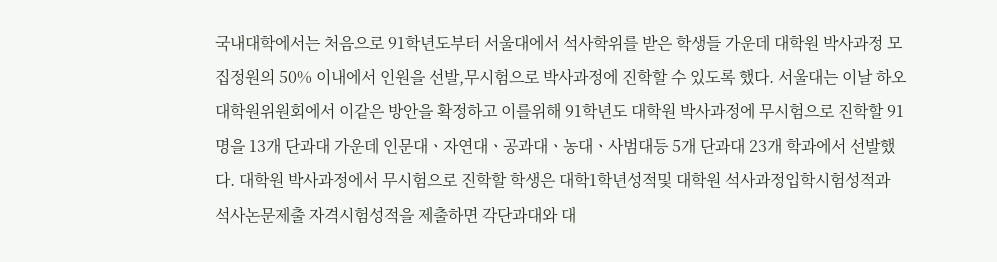국내대학에서는 처음으로 91학년도부터 서울대에서 석사학위를 받은 학생들 가운데 대학원 박사과정 모집정원의 50% 이내에서 인원을 선발,무시험으로 박사과정에 진학할 수 있도록 했다. 서울대는 이날 하오 대학원위원회에서 이같은 방안을 확정하고 이를위해 91학년도 대학원 박사과정에 무시험으로 진학할 91명을 13개 단과대 가운데 인문대ㆍ자연대ㆍ공과대ㆍ농대ㆍ사범대등 5개 단과대 23개 학과에서 선발했다. 대학원 박사과정에서 무시험으로 진학할 학생은 대학1학년성적및 대학원 석사과정입학시험성적과 석사논문제출 자격시험성적을 제출하면 각단과대와 대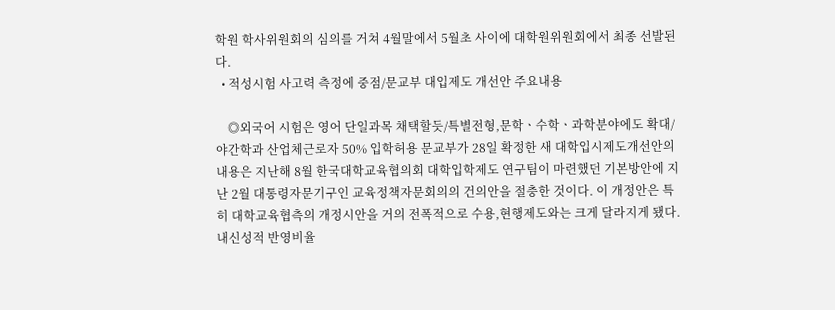학원 학사위원회의 심의를 거쳐 4월말에서 5월초 사이에 대학원위원회에서 최종 선발된다.
  • 적성시험 사고력 측정에 중점/문교부 대입제도 개선안 주요내용

    ◎외국어 시험은 영어 단일과목 채택할듯/특별전형,문학ㆍ수학ㆍ과학분야에도 확대/야간학과 산업체근로자 50% 입학허용 문교부가 28일 확정한 새 대학입시제도개선안의 내용은 지난해 8월 한국대학교육협의회 대학입학제도 연구팀이 마련했던 기본방안에 지난 2월 대통령자문기구인 교육정책자문회의의 건의안을 절충한 것이다. 이 개정안은 특히 대학교육협측의 개정시안을 거의 전폭적으로 수용,현행제도와는 크게 달라지게 됐다. 내신성적 반영비율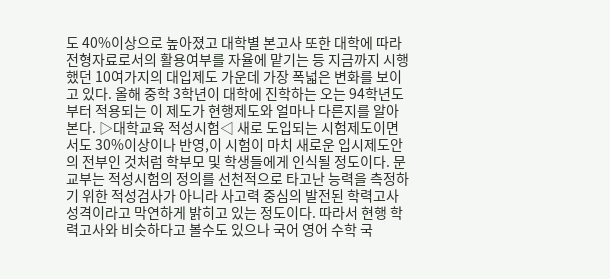도 40%이상으로 높아졌고 대학별 본고사 또한 대학에 따라 전형자료로서의 활용여부를 자율에 맡기는 등 지금까지 시행했던 10여가지의 대입제도 가운데 가장 폭넓은 변화를 보이고 있다. 올해 중학 3학년이 대학에 진학하는 오는 94학년도부터 적용되는 이 제도가 현행제도와 얼마나 다른지를 알아본다. ▷대학교육 적성시험◁ 새로 도입되는 시험제도이면서도 30%이상이나 반영,이 시험이 마치 새로운 입시제도안의 전부인 것처럼 학부모 및 학생들에게 인식될 정도이다. 문교부는 적성시험의 정의를 선천적으로 타고난 능력을 측정하기 위한 적성검사가 아니라 사고력 중심의 발전된 학력고사 성격이라고 막연하게 밝히고 있는 정도이다. 따라서 현행 학력고사와 비슷하다고 볼수도 있으나 국어 영어 수학 국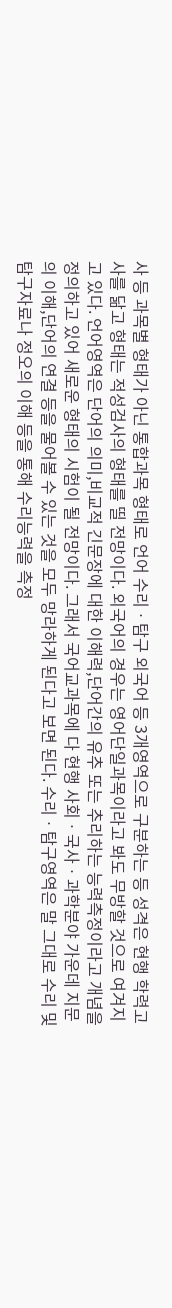사 등 과목별 형태가 아닌 통합과목 형태로 언어 수리ㆍ탐구 외국어 등 3개영역으로 구분하는 등 성격은 현행 학력고사를 닮고 형태는 적성검사의 형태를 띨 전망이다. 외국어의 경우는 영어단일과목이라고 봐도 무방할 것으로 여겨지고 있다. 언어영역은 단어의 의미,비교적 긴문장에 대한 이해력,단어간의 유추 또는 추리하는 능력측정이라고 개념을 정의하고 있어 새로운 형태의 시험이 될 전망이다. 그래서 국어교과목에 다 현행 사회ㆍ국사ㆍ과학분야 가운데 지문의 이해,단어의 연결 등을 물어볼 수 있는 것을 모두 망라하게 된다고 보면 된다. 수리ㆍ탐구영역은 말 그대로 수리 및 탐구자료나 정오의 이해 등을 통해 수리능력을 측정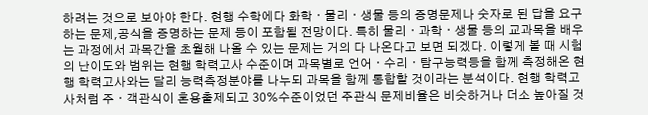하려는 것으로 보아야 한다. 현행 수학에다 화학ㆍ물리ㆍ생물 등의 증명문제나 숫자로 된 답을 요구하는 문제,공식을 증명하는 문제 등이 포함될 전망이다. 특히 물리ㆍ과학ㆍ생물 등의 교과목을 배우는 과정에서 과목간을 초월해 나올 수 있는 문제는 거의 다 나온다고 보면 되겠다. 이렇게 볼 때 시험의 난이도와 범위는 현행 학력고사 수준이며 과목별로 언어ㆍ수리ㆍ탐구능력등을 함께 측정해온 현행 학력고사와는 달리 능력측정분야를 나누되 과목을 함께 통합할 것이라는 분석이다. 현행 학력고사처럼 주ㆍ객관식이 혼용출제되고 30%수준이었던 주관식 문제비율은 비슷하거나 더소 높아질 것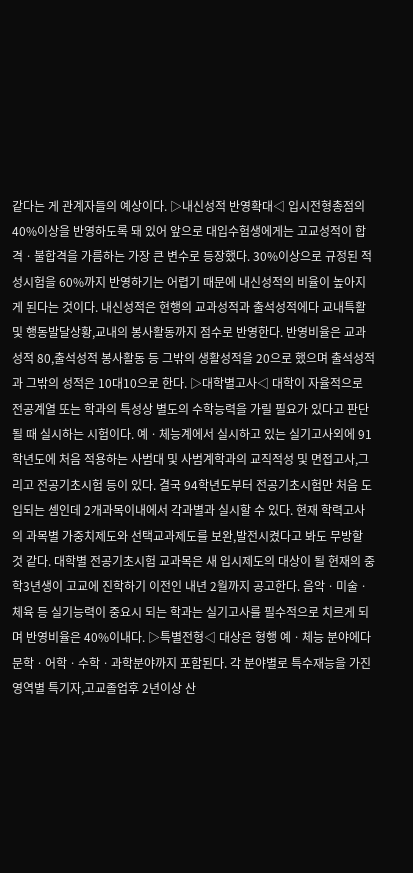같다는 게 관계자들의 예상이다. ▷내신성적 반영확대◁ 입시전형총점의 40%이상을 반영하도록 돼 있어 앞으로 대입수험생에게는 고교성적이 합격ㆍ불합격을 가름하는 가장 큰 변수로 등장했다. 30%이상으로 규정된 적성시험을 60%까지 반영하기는 어렵기 때문에 내신성적의 비율이 높아지게 된다는 것이다. 내신성적은 현행의 교과성적과 출석성적에다 교내특활 및 행동발달상황,교내의 봉사활동까지 점수로 반영한다. 반영비율은 교과성적 80,출석성적 봉사활동 등 그밖의 생활성적을 20으로 했으며 출석성적과 그밖의 성적은 10대10으로 한다. ▷대학별고사◁ 대학이 자율적으로 전공계열 또는 학과의 특성상 별도의 수학능력을 가릴 필요가 있다고 판단될 때 실시하는 시험이다. 예ㆍ체능계에서 실시하고 있는 실기고사외에 91학년도에 처음 적용하는 사범대 및 사범계학과의 교직적성 및 면접고사,그리고 전공기초시험 등이 있다. 결국 94학년도부터 전공기초시험만 처음 도입되는 셈인데 2개과목이내에서 각과별과 실시할 수 있다. 현재 학력고사의 과목별 가중치제도와 선택교과제도를 보완,발전시켰다고 봐도 무방할 것 같다. 대학별 전공기초시험 교과목은 새 입시제도의 대상이 될 현재의 중학3년생이 고교에 진학하기 이전인 내년 2월까지 공고한다. 음악ㆍ미술ㆍ체육 등 실기능력이 중요시 되는 학과는 실기고사를 필수적으로 치르게 되며 반영비율은 40%이내다. ▷특별전형◁ 대상은 형행 예ㆍ체능 분야에다 문학ㆍ어학ㆍ수학ㆍ과학분야까지 포함된다. 각 분야별로 특수재능을 가진 영역별 특기자,고교졸업후 2년이상 산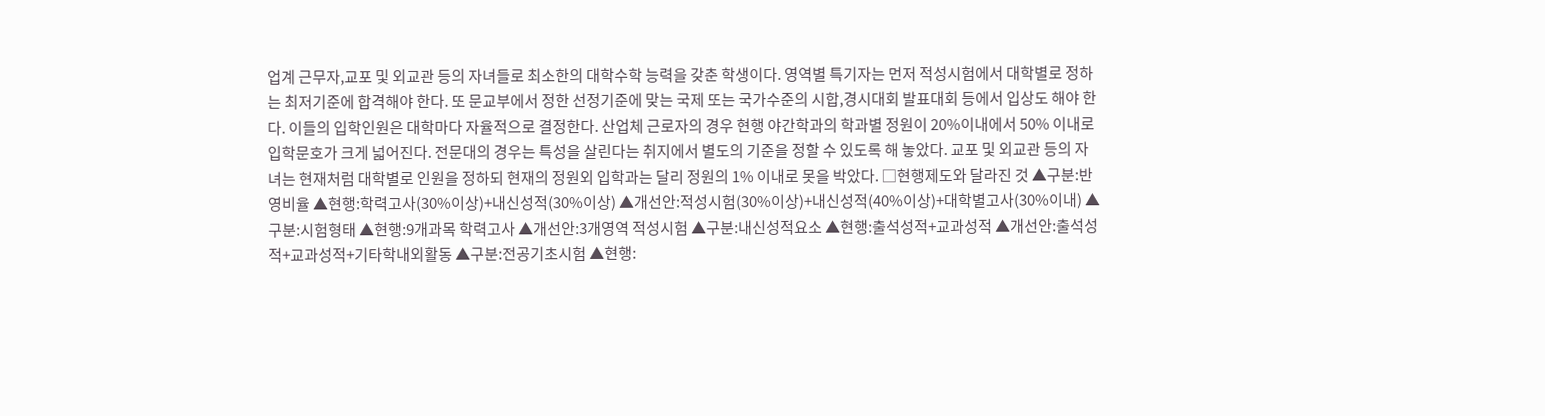업계 근무자,교포 및 외교관 등의 자녀들로 최소한의 대학수학 능력을 갖춘 학생이다. 영역별 특기자는 먼저 적성시험에서 대학별로 정하는 최저기준에 합격해야 한다. 또 문교부에서 정한 선정기준에 맞는 국제 또는 국가수준의 시합,경시대회 발표대회 등에서 입상도 해야 한다. 이들의 입학인원은 대학마다 자율적으로 결정한다. 산업체 근로자의 경우 현행 야간학과의 학과별 정원이 20%이내에서 50% 이내로 입학문호가 크게 넓어진다. 전문대의 경우는 특성을 살린다는 취지에서 별도의 기준을 정할 수 있도록 해 놓았다. 교포 및 외교관 등의 자녀는 현재처럼 대학별로 인원을 정하되 현재의 정원외 입학과는 달리 정원의 1% 이내로 못을 박았다. □현행제도와 달라진 것 ▲구분:반영비율 ▲현행:학력고사(30%이상)+내신성적(30%이상) ▲개선안:적성시험(30%이상)+내신성적(40%이상)+대학별고사(30%이내) ▲구분:시험형태 ▲현행:9개과목 학력고사 ▲개선안:3개영역 적성시험 ▲구분:내신성적요소 ▲현행:출석성적+교과성적 ▲개선안:출석성적+교과성적+기타학내외활동 ▲구분:전공기초시험 ▲현행: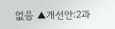없음 ▲개선안:2과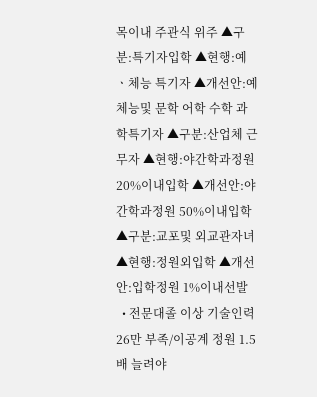목이내 주관식 위주 ▲구분:특기자입학 ▲현행:예ㆍ체능 특기자 ▲개선안:예체능및 문학 어학 수학 과학특기자 ▲구분:산업체 근무자 ▲현행:야간학과정원 20%이내입학 ▲개선안:야간학과정원 50%이내입학 ▲구분:교포및 외교관자녀 ▲현행:정원외입학 ▲개선안:입학정원 1%이내선발
  • 전문대졸 이상 기술인력 26만 부족/이공계 정원 1.5배 늘려야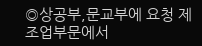◎상공부,문교부에 요청 제조업부문에서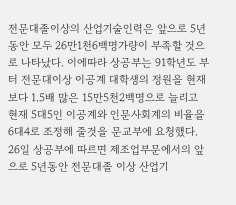전문대졸이상의 산업기술인력은 앞으로 5년동안 모두 26만1천6백명가량이 부족할 것으로 나타났다. 이에따라 상공부는 91학년도 부터 전문대이상 이공계 대학생의 정원을 현재보다 1.5배 많은 15만5천2백명으로 늘리고 현재 5대5인 이공계와 인문사회계의 비율을 6대4로 조정해 줄것을 문교부에 요청했다. 26일 상공부에 따르면 제조업부문에서의 앞으로 5년동안 전문대졸 이상 산업기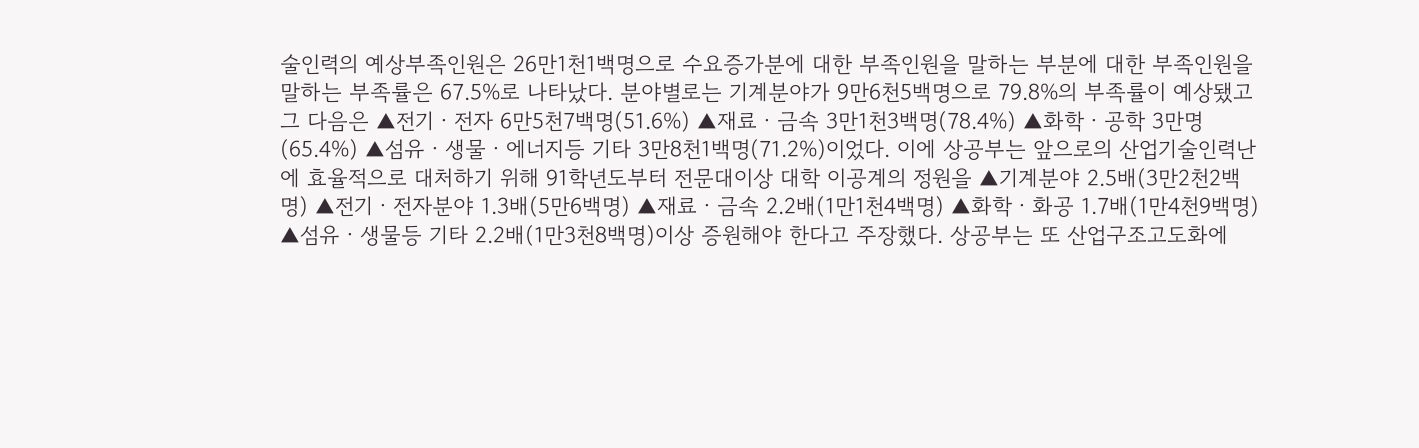술인력의 예상부족인원은 26만1천1백명으로 수요증가분에 대한 부족인원을 말하는 부분에 대한 부족인원을 말하는 부족률은 67.5%로 나타났다. 분야별로는 기계분야가 9만6천5백명으로 79.8%의 부족률이 예상됐고 그 다음은 ▲전기ㆍ전자 6만5천7백명(51.6%) ▲재료ㆍ금속 3만1천3백명(78.4%) ▲화학ㆍ공학 3만명(65.4%) ▲섬유ㆍ생물ㆍ에너지등 기타 3만8천1백명(71.2%)이었다. 이에 상공부는 앞으로의 산업기술인력난에 효율적으로 대처하기 위해 91학년도부터 전문대이상 대학 이공계의 정원을 ▲기계분야 2.5배(3만2천2백명) ▲전기ㆍ전자분야 1.3배(5만6백명) ▲재료ㆍ금속 2.2배(1만1천4백명) ▲화학ㆍ화공 1.7배(1만4천9백명) ▲섬유ㆍ생물등 기타 2.2배(1만3천8백명)이상 증원해야 한다고 주장했다. 상공부는 또 산업구조고도화에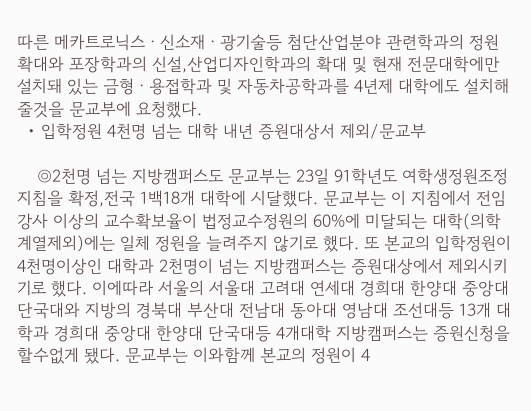따른 메카트로닉스ㆍ신소재ㆍ광기술등 첨단산업분야 관련학과의 정원확대와 포장학과의 신설,산업디자인학과의 확대 및 현재 전문대학에만 설치돼 있는 금형ㆍ용접학과 및 자동차공학과를 4년제 대학에도 설치해 줄것을 문교부에 요청했다.
  • 입학정원 4천명 넘는 대학 내년 증원대상서 제외/문교부

    ◎2천명 넘는 지방캠퍼스도 문교부는 23일 91학년도 여학생정원조정지침을 확정,전국 1백18개 대학에 시달했다. 문교부는 이 지침에서 전임강사 이상의 교수확보율이 법정교수정원의 60%에 미달되는 대학(의학계열제외)에는 일체 정원을 늘려주지 않기로 했다. 또 본교의 입학정원이 4천명이상인 대학과 2천명이 넘는 지방캠퍼스는 증원대상에서 제외시키기로 했다. 이에따라 서울의 서울대 고려대 연세대 경희대 한양대 중앙대 단국대와 지방의 경북대 부산대 전남대 동아대 영남대 조선대등 13개 대학과 경희대 중앙대 한양대 단국대등 4개대학 지방캠퍼스는 증원신청을 할수없게 됐다. 문교부는 이와함께 본교의 정원이 4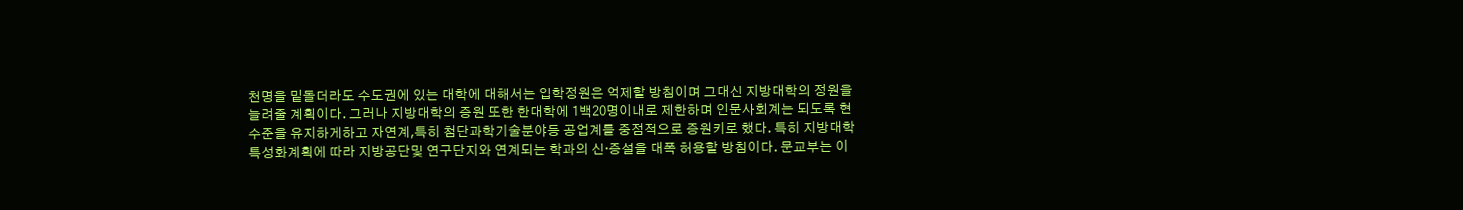천명을 밑돌더라도 수도권에 있는 대학에 대해서는 입학정원은 억제할 방침이며 그대신 지방대학의 정원을 늘려줄 계획이다. 그러나 지방대학의 증원 또한 한대학에 1백20명이내로 제한하며 인문사회계는 되도록 현수준을 유지하게하고 자연계,특히 첨단과학기술분야등 공업계를 중점적으로 증원키로 했다. 특히 지방대학특성화계획에 따라 지방공단및 연구단지와 연계되는 학과의 신·증설을 대폭 허용할 방침이다. 문교부는 이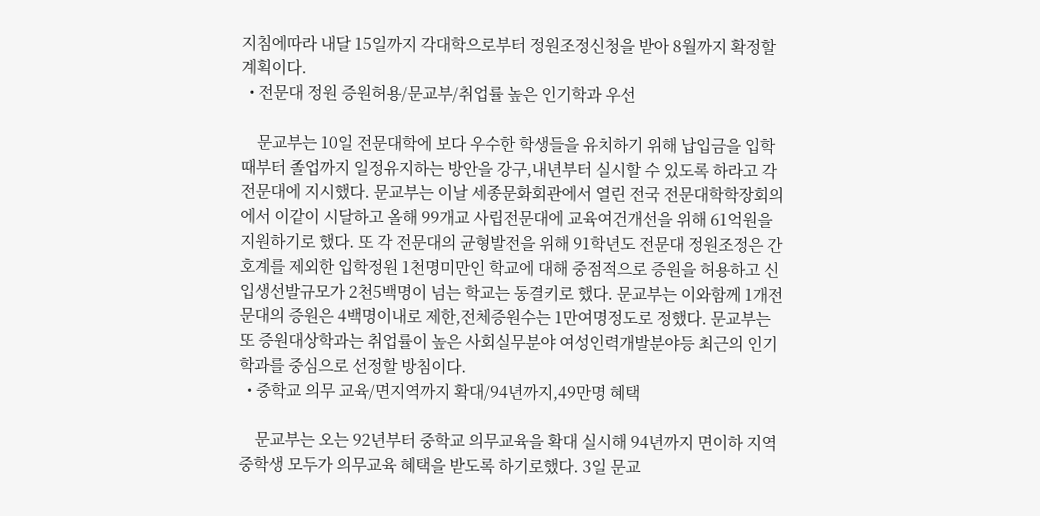지침에따라 내달 15일까지 각대학으로부터 정원조정신청을 받아 8월까지 확정할 계획이다.
  • 전문대 정원 증원허용/문교부/취업률 높은 인기학과 우선

    문교부는 10일 전문대학에 보다 우수한 학생들을 유치하기 위해 납입금을 입학때부터 졸업까지 일정유지하는 방안을 강구,내년부터 실시할 수 있도록 하라고 각 전문대에 지시했다. 문교부는 이날 세종문화회관에서 열린 전국 전문대학학장회의에서 이같이 시달하고 올해 99개교 사립전문대에 교육여건개선을 위해 61억원을 지원하기로 했다. 또 각 전문대의 균형발전을 위해 91학년도 전문대 정원조정은 간호계를 제외한 입학정원 1천명미만인 학교에 대해 중점적으로 증원을 허용하고 신입생선발규모가 2천5백명이 넘는 학교는 동결키로 했다. 문교부는 이와함께 1개전문대의 증원은 4백명이내로 제한,전체증원수는 1만여명정도로 정했다. 문교부는 또 증원대상학과는 취업률이 높은 사회실무분야 여성인력개발분야등 최근의 인기학과를 중심으로 선정할 방침이다.
  • 중학교 의무 교육/면지역까지 확대/94년까지,49만명 혜택

    문교부는 오는 92년부터 중학교 의무교육을 확대 실시해 94년까지 면이하 지역 중학생 모두가 의무교육 혜택을 받도록 하기로했다. 3일 문교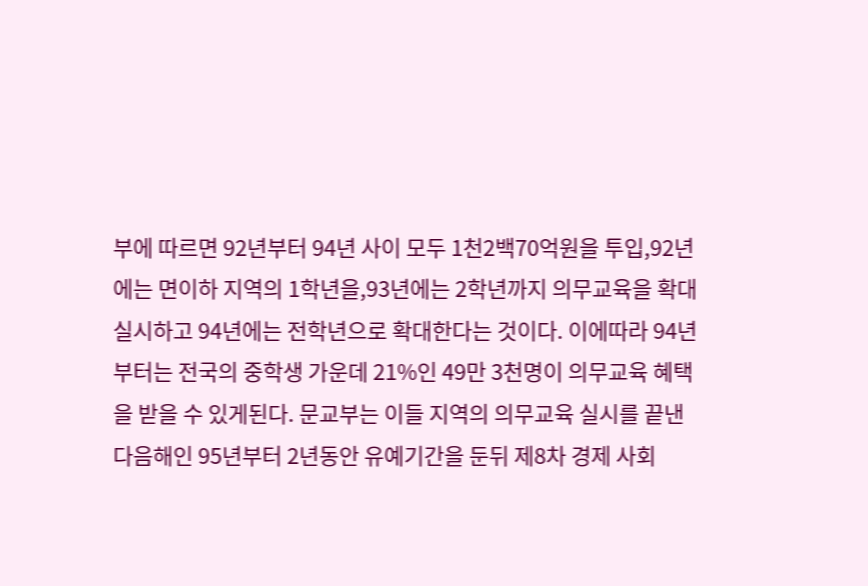부에 따르면 92년부터 94년 사이 모두 1천2백70억원을 투입,92년에는 면이하 지역의 1학년을,93년에는 2학년까지 의무교육을 확대 실시하고 94년에는 전학년으로 확대한다는 것이다. 이에따라 94년부터는 전국의 중학생 가운데 21%인 49만 3천명이 의무교육 혜택을 받을 수 있게된다. 문교부는 이들 지역의 의무교육 실시를 끝낸 다음해인 95년부터 2년동안 유예기간을 둔뒤 제8차 경제 사회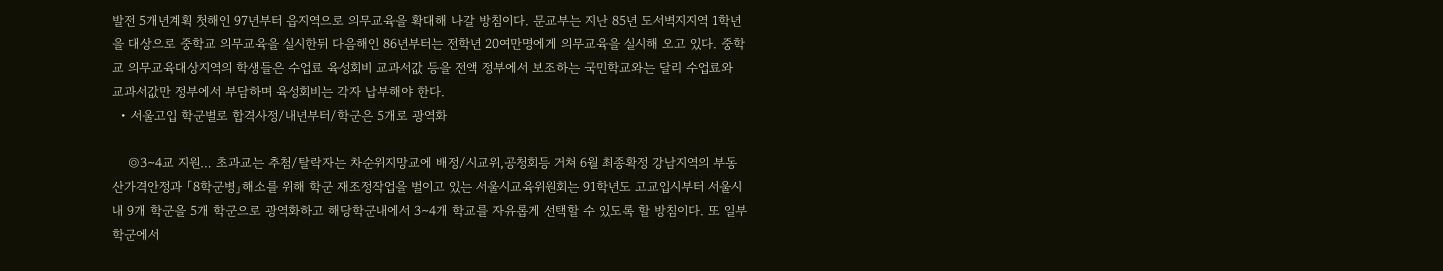발전 5개년계획 첫해인 97년부터 읍지역으로 의무교육을 확대해 나갈 방침이다. 문교부는 지난 85년 도서벽지지역 1학년을 대상으로 중학교 의무교육을 실시한뒤 다음해인 86년부터는 전학년 20여만명에게 의무교육을 실시해 오고 있다. 중학교 의무교육대상지역의 학생들은 수업료 육성회비 교과서값 등을 전액 정부에서 보조하는 국민학교와는 달리 수업료와 교과서값만 정부에서 부담하며 육성회비는 각자 납부해야 한다.
  • 서울고입 학군별로 합격사정/내년부터/학군은 5개로 광역화

    ◎3∼4교 지원… 초과교는 추첨/탈락자는 차순위지망교에 배정/시교위,공청회등 거쳐 6월 최종확정 강남지역의 부동산가격안정과 「8학군병」해소를 위해 학군 재조정작업을 벌이고 있는 서울시교육위원회는 91학년도 고교입시부터 서울시내 9개 학군을 5개 학군으로 광역화하고 해당학군내에서 3∼4개 학교를 자유롭게 선택할 수 있도록 할 방침이다. 또 일부 학군에서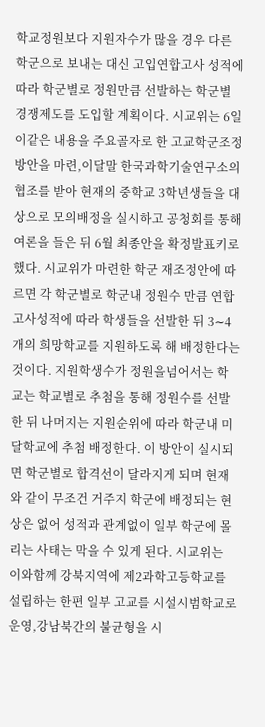학교정원보다 지원자수가 많을 경우 다른 학군으로 보내는 대신 고입연합고사 성적에 따라 학군별로 정원만큼 선발하는 학군별 경쟁제도를 도입할 계획이다. 시교위는 6일 이같은 내용을 주요골자로 한 고교학군조정방안을 마련,이달말 한국과학기술연구소의 협조를 받아 현재의 중학교 3학년생들을 대상으로 모의배정을 실시하고 공청회를 통해 여론을 들은 뒤 6월 최종안을 확정발표키로 했다. 시교위가 마련한 학군 재조정안에 따르면 각 학군별로 학군내 정원수 만큼 연합고사성적에 따라 학생들을 선발한 뒤 3∼4개의 희망학교를 지원하도록 해 배정한다는 것이다. 지원학생수가 정원을넘어서는 학교는 학교별로 추첨을 통해 정원수를 선발한 뒤 나머지는 지원순위에 따라 학군내 미달학교에 추첨 배정한다. 이 방안이 실시되면 학군별로 합격선이 달라지게 되며 현재와 같이 무조건 거주지 학군에 배정되는 현상은 없어 성적과 관계없이 일부 학군에 몰리는 사태는 막을 수 있게 된다. 시교위는 이와함께 강북지역에 제2과학고등학교를 설립하는 한편 일부 고교를 시설시범학교로 운영,강남북간의 불균형을 시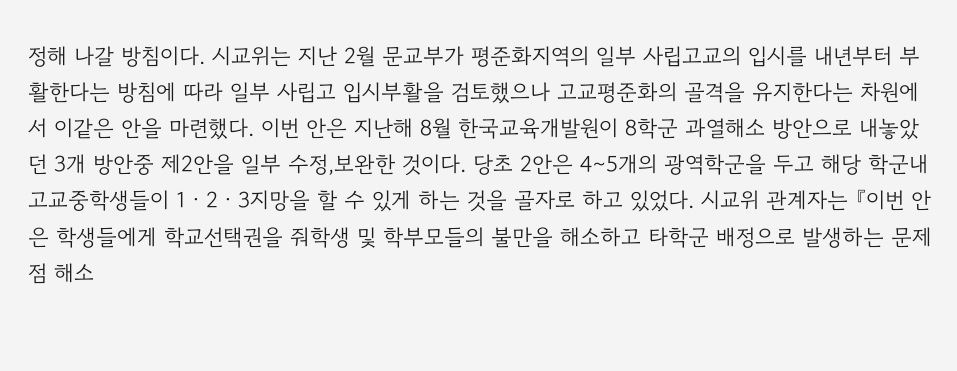정해 나갈 방침이다. 시교위는 지난 2월 문교부가 평준화지역의 일부 사립고교의 입시를 내년부터 부활한다는 방침에 따라 일부 사립고 입시부활을 검토했으나 고교평준화의 골격을 유지한다는 차원에서 이같은 안을 마련했다. 이번 안은 지난해 8월 한국교육개발원이 8학군 과열해소 방안으로 내놓았던 3개 방안중 제2안을 일부 수정,보완한 것이다. 당초 2안은 4∼5개의 광역학군을 두고 해당 학군내 고교중학생들이 1ㆍ2ㆍ3지망을 할 수 있게 하는 것을 골자로 하고 있었다. 시교위 관계자는 『이번 안은 학생들에게 학교선택권을 줘학생 및 학부모들의 불만을 해소하고 타학군 배정으로 발생하는 문제점 해소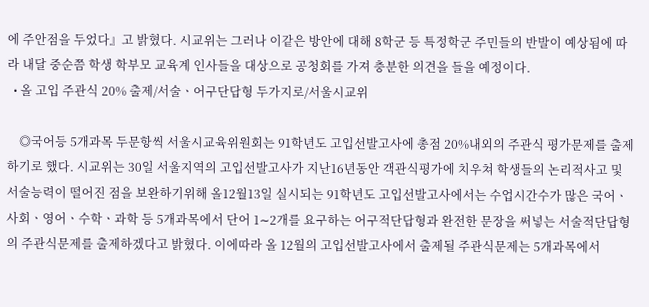에 주안점을 두었다』고 밝혔다. 시교위는 그러나 이같은 방안에 대해 8학군 등 특정학군 주민들의 반발이 예상됨에 따라 내달 중순쯤 학생 학부모 교육계 인사들을 대상으로 공청회를 가져 충분한 의견을 들을 예정이다.
  • 올 고입 주관식 20% 출제/서술ㆍ어구단답형 두가지로/서울시교위

    ◎국어등 5개과목 두문항씩 서울시교육위원회는 91학년도 고입선발고사에 총점 20%내외의 주관식 평가문제를 출제하기로 했다. 시교위는 30일 서울지역의 고입선발고사가 지난16년동안 객관식평가에 치우쳐 학생들의 논리적사고 및 서술능력이 떨어진 점을 보완하기위해 올12월13일 실시되는 91학년도 고입선발고사에서는 수업시간수가 많은 국어ㆍ사회ㆍ영어ㆍ수학ㆍ과학 등 5개과목에서 단어 1∼2개를 요구하는 어구적단답형과 완전한 문장을 써넣는 서술적단답형의 주관식문제를 출제하겠다고 밝혔다. 이에따라 올 12월의 고입선발고사에서 출제될 주관식문제는 5개과목에서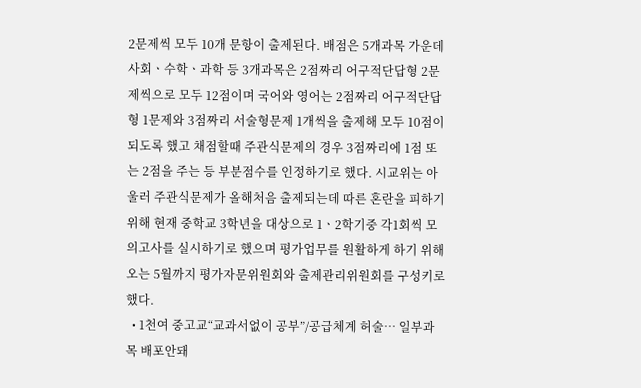2문제씩 모두 10개 문항이 출제된다. 배점은 5개과목 가운데 사회ㆍ수학ㆍ과학 등 3개과목은 2점짜리 어구적단답형 2문제씩으로 모두 12점이며 국어와 영어는 2점짜리 어구적단답형 1문제와 3점짜리 서술형문제 1개씩을 출제해 모두 10점이 되도록 했고 채점할때 주관식문제의 경우 3점짜리에 1점 또는 2점을 주는 등 부분점수를 인정하기로 했다. 시교위는 아울러 주관식문제가 올해처음 출제되는데 따른 혼란을 피하기 위해 현재 중학교 3학년을 대상으로 1ㆍ2학기중 각1회씩 모의고사를 실시하기로 했으며 평가업무를 원활하게 하기 위해 오는 5월까지 평가자문위원회와 출제관리위원회를 구성키로 했다.
  • 1천여 중고교“교과서없이 공부”/공급체계 허술… 일부과목 배포안돼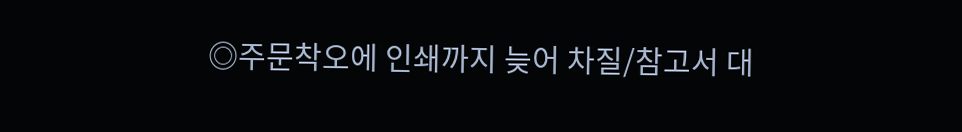◎주문착오에 인쇄까지 늦어 차질/참고서 대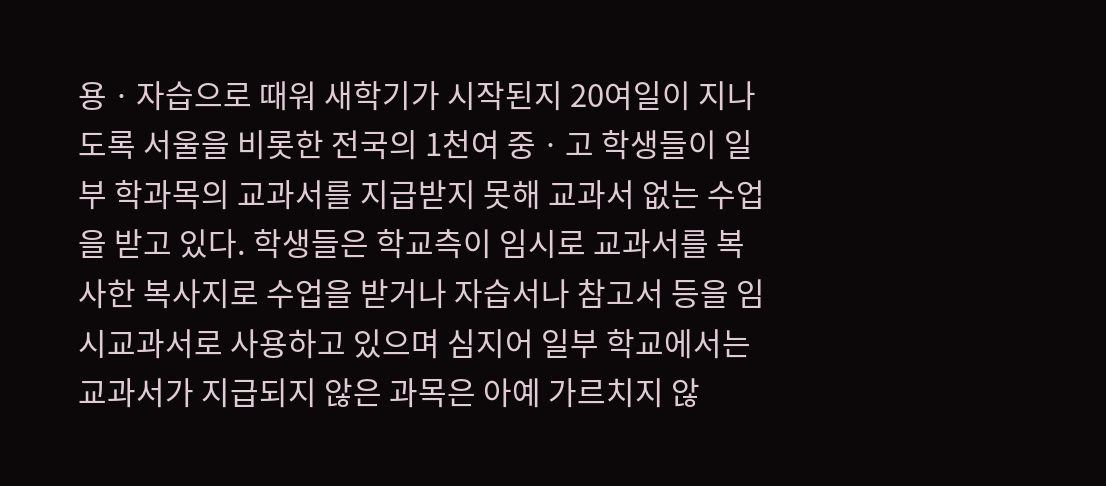용ㆍ자습으로 때워 새학기가 시작된지 20여일이 지나도록 서울을 비롯한 전국의 1천여 중ㆍ고 학생들이 일부 학과목의 교과서를 지급받지 못해 교과서 없는 수업을 받고 있다. 학생들은 학교측이 임시로 교과서를 복사한 복사지로 수업을 받거나 자습서나 참고서 등을 임시교과서로 사용하고 있으며 심지어 일부 학교에서는 교과서가 지급되지 않은 과목은 아예 가르치지 않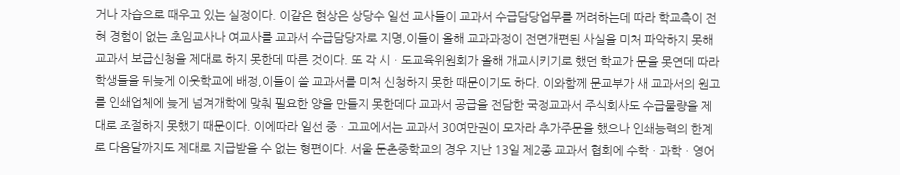거나 자습으로 때우고 있는 실정이다. 이같은 현상은 상당수 일선 교사들이 교과서 수급담당업무를 꺼려하는데 따라 학교측이 전혀 경험이 없는 초임교사나 여교사를 교과서 수급담당자로 지명,이들이 올해 교과과정이 전면개편된 사실을 미처 파악하지 못해 교과서 보급신청을 제대로 하지 못한데 따른 것이다. 또 각 시ㆍ도교육위원회가 올해 개교시키기로 했던 학교가 문을 못연데 따라 학생들을 뒤늦게 이웃학교에 배정,이들이 쓸 교과서를 미처 신청하지 못한 때문이기도 하다. 이와함께 문교부가 새 교과서의 원고를 인쇄업체에 늦게 넘겨개학에 맞춰 필요한 양을 만들지 못한데다 교과서 공급을 전담한 국정교과서 주식회사도 수급물량을 제대로 조절하지 못했기 때문이다. 이에따라 일선 중ㆍ고교에서는 교과서 30여만권이 모자라 추가주문을 했으나 인쇄능력의 한계로 다음달까지도 제대로 지급받을 수 없는 형편이다. 서울 둔촌중학교의 경우 지난 13일 제2종 교과서 협회에 수학ㆍ과학ㆍ영어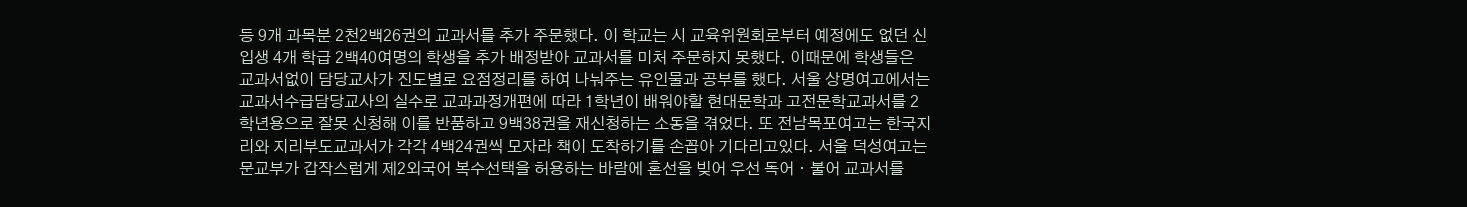등 9개 과목분 2천2백26권의 교과서를 추가 주문했다. 이 학교는 시 교육위원회로부터 예정에도 없던 신입생 4개 학급 2백40여명의 학생을 추가 배정받아 교과서를 미처 주문하지 못했다. 이때문에 학생들은 교과서없이 담당교사가 진도별로 요점정리를 하여 나눠주는 유인물과 공부를 했다. 서울 상명여고에서는 교과서수급담당교사의 실수로 교과과정개편에 따라 1학년이 배워야할 현대문학과 고전문학교과서를 2학년용으로 잘못 신청해 이를 반품하고 9백38권을 재신청하는 소동을 겪었다. 또 전남목포여고는 한국지리와 지리부도교과서가 각각 4백24권씩 모자라 책이 도착하기를 손꼽아 기다리고있다. 서울 덕성여고는 문교부가 갑작스럽게 제2외국어 복수선택을 허용하는 바람에 혼선을 빚어 우선 독어ㆍ불어 교과서를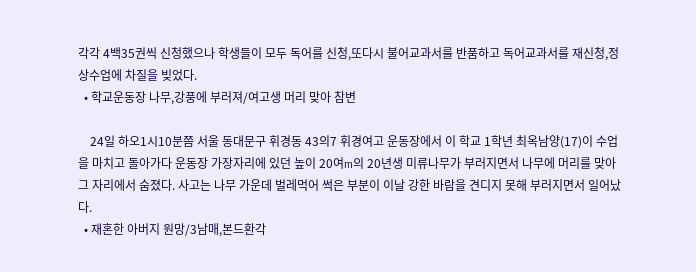각각 4백35권씩 신청했으나 학생들이 모두 독어를 신청,또다시 불어교과서를 반품하고 독어교과서를 재신청,정상수업에 차질을 빚었다.
  • 학교운동장 나무,강풍에 부러져/여고생 머리 맞아 참변

    24일 하오1시10분쯤 서울 동대문구 휘경동 43의7 휘경여고 운동장에서 이 학교 1학년 최옥남양(17)이 수업을 마치고 돌아가다 운동장 가장자리에 있던 높이 20여m의 20년생 미류나무가 부러지면서 나무에 머리를 맞아 그 자리에서 숨졌다. 사고는 나무 가운데 벌레먹어 썩은 부분이 이날 강한 바람을 견디지 못해 부러지면서 일어났다.
  • 재혼한 아버지 원망/3남매,본드환각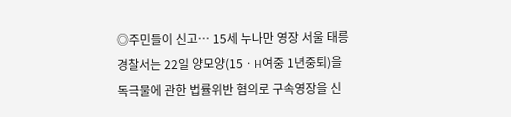◎주민들이 신고… 15세 누나만 영장 서울 태릉경찰서는 22일 양모양(15ㆍH여중 1년중퇴)을 독극물에 관한 법률위반 혐의로 구속영장을 신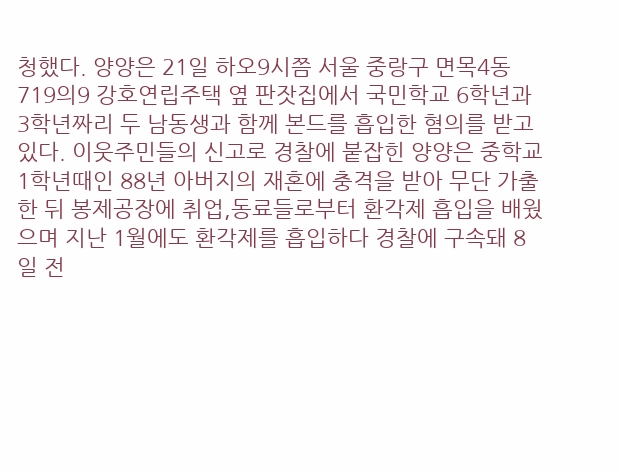청했다. 양양은 21일 하오9시쯤 서울 중랑구 면목4동 719의9 강호연립주택 옆 판잣집에서 국민학교 6학년과 3학년짜리 두 남동생과 함께 본드를 흡입한 혐의를 받고있다. 이웃주민들의 신고로 경찰에 붙잡힌 양양은 중학교 1학년때인 88년 아버지의 재혼에 충격을 받아 무단 가출한 뒤 봉제공장에 취업,동료들로부터 환각제 흡입을 배웠으며 지난 1월에도 환각제를 흡입하다 경찰에 구속돼 8일 전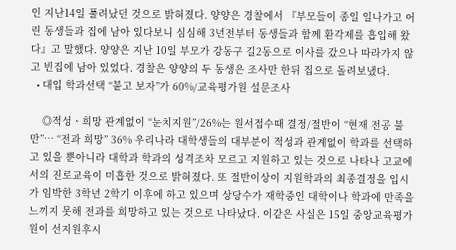인 지난14일 풀려났던 것으로 밝혀졌다. 양양은 경찰에서 『부모들이 종일 일나가고 어린 동생들과 집에 남아 있다보니 심심해 3년전부터 동생들과 함께 환각제를 흡입해 왔다』고 말했다. 양양은 지난 10일 부모가 강동구 길2동으로 이사를 갔으나 따라가지 않고 빈집에 남아 있었다. 경찰은 양양의 두 동생은 조사만 한뒤 집으로 돌려보냈다.
  • 대입 학과선택 “붙고 보자”가 60%/교육평가원 설문조사

    ◎적성ㆍ희망 관계없이 “눈치지원”/26%는 원서접수때 결정/절반이 “현재 전공 불만”… “전과 희망” 36% 우리나라 대학생들의 대부분이 적성과 관계없이 학과를 선택하고 있을 뿐아니라 대학과 학과의 성격조차 모르고 지원하고 있는 것으로 나타나 고교에서의 진로교육이 미흡한 것으로 밝혀졌다. 또 절반이상이 지원학과의 최종결정을 입시가 임박한 3학년 2학기 이후에 하고 있으며 상당수가 재학중인 대학이나 학과에 만족을 느끼지 못해 전과를 희망하고 있는 것으로 나타났다. 이같은 사실은 15일 중앙교육평가원이 선지원후시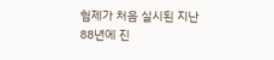험제가 처음 실시된 지난 88년에 진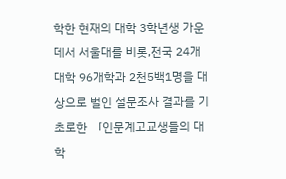학한 현재의 대학 3학년생 가운데서 서울대를 비롯,전국 24개대학 96개학과 2천5백1명을 대상으로 벌인 설문조사 결과를 기초로한 「인문계고교생들의 대학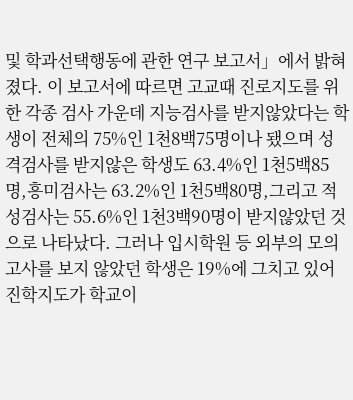및 학과선택행동에 관한 연구 보고서」에서 밝혀졌다. 이 보고서에 따르면 고교때 진로지도를 위한 각종 검사 가운데 지능검사를 받지않았다는 학생이 전체의 75%인 1천8백75명이나 됐으며 성격검사를 받지않은 학생도 63.4%인 1천5백85명,흥미검사는 63.2%인 1천5백80명,그리고 적성검사는 55.6%인 1천3백90명이 받지않았던 것으로 나타났다. 그러나 입시학원 등 외부의 모의고사를 보지 않았던 학생은 19%에 그치고 있어 진학지도가 학교이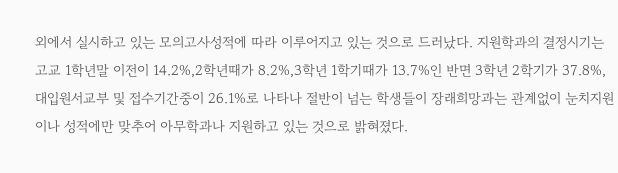외에서 실시하고 있는 모의고사성적에 따라 이루어지고 있는 것으로 드러났다. 지원학과의 결정시기는 고교 1학년말 이전이 14.2%,2학년때가 8.2%,3학년 1학기때가 13.7%인 반면 3학년 2학기가 37.8%,대입원서교부 및 접수기간중이 26.1%로 나타나 절반이 넘는 학생들이 장래희망과는 관계없이 눈치지원이나 성적에만 맞추어 아무학과나 지원하고 있는 것으로 밝혀졌다.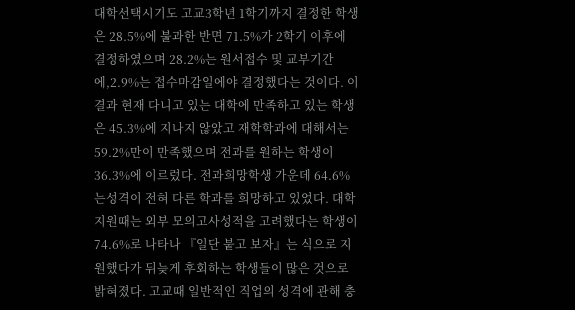대학선택시기도 고교3학년 1학기까지 결정한 학생은 28.5%에 불과한 반면 71.5%가 2학기 이후에 결정하였으며 28.2%는 원서접수 및 교부기간에,2.9%는 접수마감일에야 결정했다는 것이다. 이 결과 현재 다니고 있는 대학에 만족하고 있는 학생은 45.3%에 지나지 않았고 재학학과에 대해서는 59.2%만이 만족했으며 전과를 원하는 학생이 36.3%에 이르렀다. 전과희망학생 가운데 64.6%는성격이 전혀 다른 학과를 희망하고 있었다. 대학지원때는 외부 모의고사성적을 고려했다는 학생이 74.6%로 나타나 『일단 붙고 보자』는 식으로 지원했다가 뒤늦게 후회하는 학생들이 많은 것으로 밝혀졌다. 고교때 일반적인 직업의 성격에 관해 충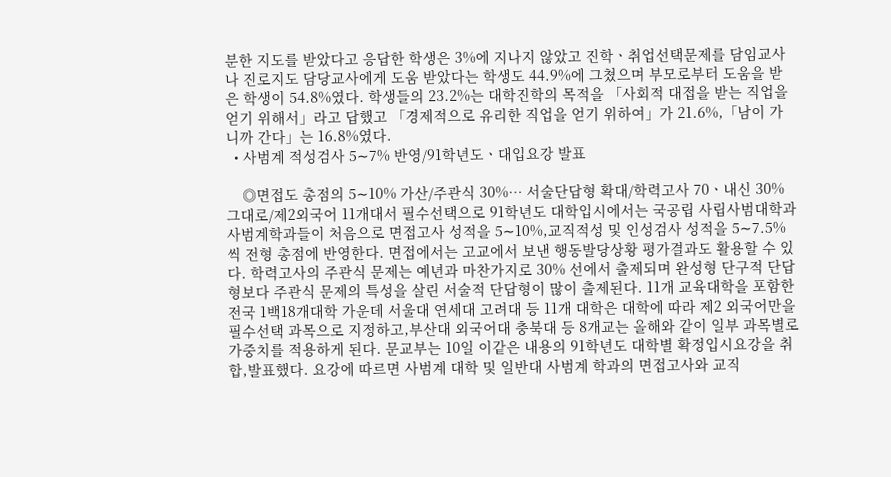분한 지도를 받았다고 응답한 학생은 3%에 지나지 않았고 진학ㆍ취업선택문제를 담임교사나 진로지도 담당교사에게 도움 받았다는 학생도 44.9%에 그쳤으며 부모로부터 도움을 받은 학생이 54.8%였다. 학생들의 23.2%는 대학진학의 목적을 「사회적 대접을 받는 직업을 얻기 위해서」라고 답했고 「경제적으로 유리한 직업을 얻기 위하여」가 21.6%,「남이 가니까 간다」는 16.8%였다.
  • 사범계 적성검사 5∼7% 반영/91학년도ㆍ대입요강 발표

    ◎면접도 총점의 5∼10% 가산/주관식 30%… 서술단답형 확대/학력고사 70ㆍ내신 30% 그대로/제2외국어 11개대서 필수선택으로 91학년도 대학입시에서는 국공립 사립사범대학과 사범계학과들이 처음으로 면접고사 성적을 5∼10%,교직적성 및 인성검사 성적을 5∼7.5%씩 전형 총점에 반영한다. 면접에서는 고교에서 보낸 행동발당상황 평가결과도 활용할 수 있다. 학력고사의 주관식 문제는 예년과 마찬가지로 30% 선에서 출제되며 완성형 단구적 단답형보다 주관식 문제의 특성을 살린 서술적 단답형이 많이 출제된다. 11개 교육대학을 포함한 전국 1백18개대학 가운데 서울대 연세대 고려대 등 11개 대학은 대학에 따라 제2 외국어만을 필수선택 과목으로 지정하고,부산대 외국어대 충북대 등 8개교는 올해와 같이 일부 과목별로 가중치를 적용하게 된다. 문교부는 10일 이같은 내용의 91학년도 대학별 확정입시요강을 취합,발표했다. 요강에 따르면 사범계 대학 및 일반대 사범계 학과의 면접고사와 교직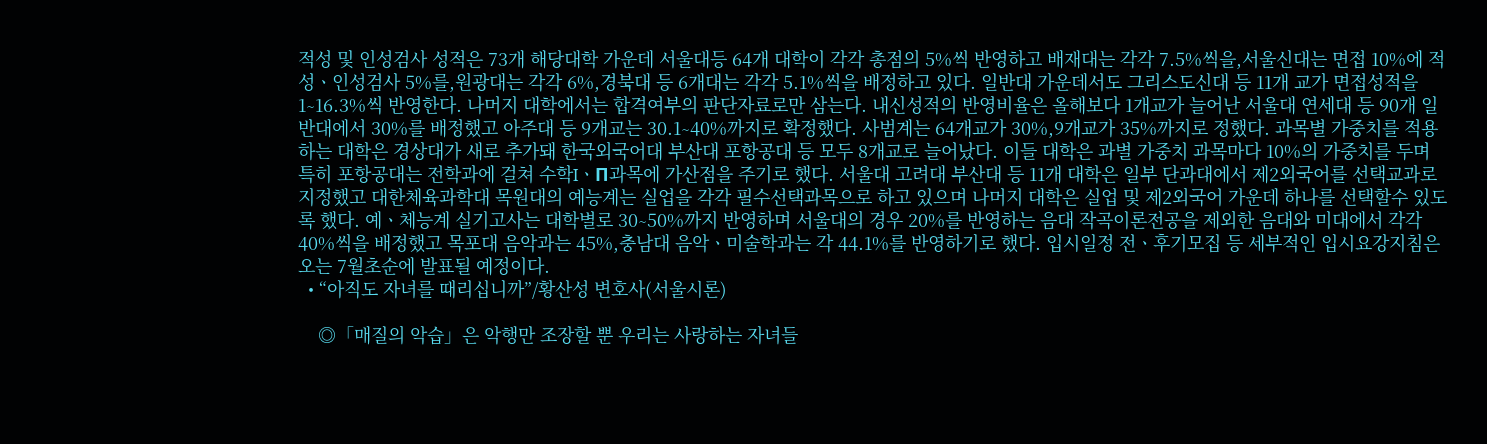적성 및 인성검사 성적은 73개 해당대학 가운데 서울대등 64개 대학이 각각 총점의 5%씩 반영하고 배재대는 각각 7.5%씩을,서울신대는 면접 10%에 적성ㆍ인성검사 5%를,원광대는 각각 6%,경북대 등 6개대는 각각 5.1%씩을 배정하고 있다. 일반대 가운데서도 그리스도신대 등 11개 교가 면접성적을 1∼16.3%씩 반영한다. 나머지 대학에서는 합격여부의 판단자료로만 삼는다. 내신성적의 반영비율은 올해보다 1개교가 늘어난 서울대 연세대 등 90개 일반대에서 30%를 배정했고 아주대 등 9개교는 30.1∼40%까지로 확정했다. 사범계는 64개교가 30%,9개교가 35%까지로 정했다. 과목별 가중치를 적용하는 대학은 경상대가 새로 추가돼 한국외국어대 부산대 포항공대 등 모두 8개교로 늘어났다. 이들 대학은 과별 가중치 과목마다 10%의 가중치를 두며 특히 포항공대는 전학과에 걸쳐 수학IㆍΠ과목에 가산점을 주기로 했다. 서울대 고려대 부산대 등 11개 대학은 일부 단과대에서 제2외국어를 선택교과로 지정했고 대한체육과학대 목원대의 예능계는 실업을 각각 필수선택과목으로 하고 있으며 나머지 대학은 실업 및 제2외국어 가운데 하나를 선택할수 있도록 했다. 예ㆍ체능계 실기고사는 대학별로 30∼50%까지 반영하며 서울대의 경우 20%를 반영하는 음대 작곡이론전공을 제외한 음대와 미대에서 각각 40%씩을 배정했고 목포대 음악과는 45%,충남대 음악ㆍ미술학과는 각 44.1%를 반영하기로 했다. 입시일정 전ㆍ후기모집 등 세부적인 입시요강지침은 오는 7월초순에 발표될 예정이다.
  • “아직도 자녀를 때리십니까”/황산성 변호사(서울시론)

    ◎「매질의 악습」은 악행만 조장할 뿐 우리는 사랑하는 자녀들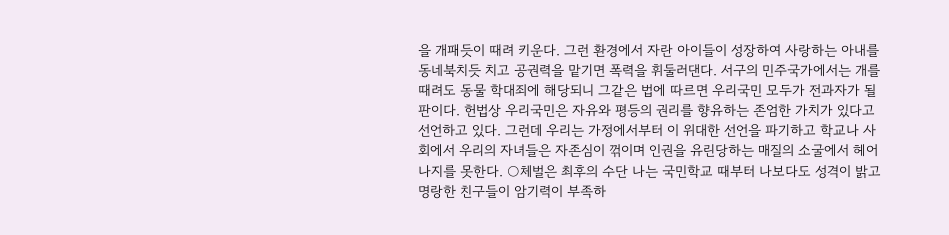을 개패듯이 때려 키운다. 그런 환경에서 자란 아이들이 성장하여 사랑하는 아내를 동네북치듯 치고 공권력을 맡기면 폭력을 휘둘러댄다. 서구의 민주국가에서는 개를 때려도 동물 학대죄에 해당되니 그같은 법에 따르면 우리국민 모두가 전과자가 될 판이다. 헌법상 우리국민은 자유와 평등의 권리를 향유하는 존엄한 가치가 있다고 선언하고 있다. 그런데 우리는 가정에서부터 이 위대한 선언을 파기하고 학교나 사회에서 우리의 자녀들은 자존심이 꺾이며 인권을 유린당하는 매질의 소굴에서 헤어나지를 못한다. ○체벌은 최후의 수단 나는 국민학교 때부터 나보다도 성격이 밝고 명랑한 친구들이 암기력이 부족하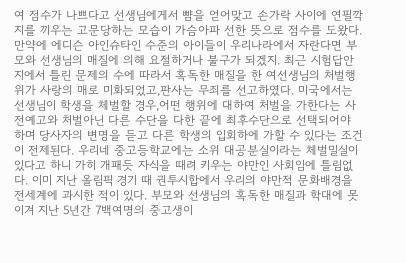여 점수가 나쁘다고 선생님에게서 뺨을 얻어맞고 손가락 사이에 연필깍지를 끼우는 고문당하는 모습이 가슴아파 선한 뜻으로 점수를 도왔다. 만약에 에디슨 아인슈타인 수준의 아이들이 우리나라에서 자란다면 부모와 선생님의 매질에 의해 요절하거나 불구가 되겠지. 최근 시험답안지에서 틀린 문제의 수에 따라서 혹독한 매질을 한 여선생님의 처벌행위가 사랑의 매로 미화되었고,판사는 무죄를 선고하였다. 미국에서는 선생님이 학생을 체벌할 경우,어떤 행위에 대하여 처벌을 가한다는 사전예고와 처벌아닌 다른 수단을 다한 끝에 최후수단으로 선택되어야 하며 당사자의 변명을 듣고 다른 학생의 입회하에 가할 수 있다는 조건이 전제된다. 우리네 중고등학교에는 소위 대공분실이라는 체벌밀실이 있다고 하니 가히 개패듯 자식을 때려 키우는 야만인 사회임에 틀림없다. 이미 지난 올림픽 경기 때 권투시합에서 우리의 야만적 문화배경을 전세계에 과시한 적이 있다. 부모와 선생님의 혹독한 매질과 학대에 못이겨 지난 5년간 7백여명의 중고생이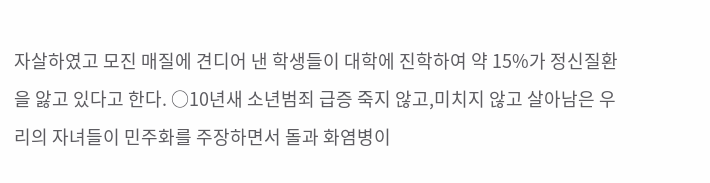자살하였고 모진 매질에 견디어 낸 학생들이 대학에 진학하여 약 15%가 정신질환을 앓고 있다고 한다. ○10년새 소년범죄 급증 죽지 않고,미치지 않고 살아남은 우리의 자녀들이 민주화를 주장하면서 돌과 화염병이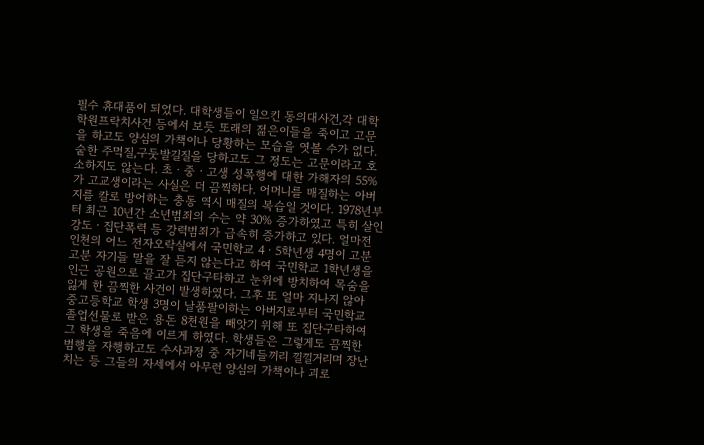필수 휴대품이 되었다. 대학생들이 일으킨 동의대사건,각 대학 학원프락치사건 등에서 보듯 또래의 젊은이들을 죽이고 고문을 하고도 양심의 가책이나 당황하는 모습을 엿볼 수가 없다. 숱한 주먹질,구둣발길질을 당하고도 그 정도는 고문이라고 호소하지도 않는다. 초ㆍ중ㆍ고생 성폭행에 대한 가해자의 55%가 고교생이라는 사실은 더 끔찍하다. 어머니를 매질하는 아버지를 칼로 방어하는 충동 역시 매질의 복습일 것이다. 1978년부터 최근 10년간 소년범죄의 수는 약 30% 증가하였고 특히 살인강도ㆍ집단폭력 등 강력범죄가 급속히 증가하고 있다. 얼마전 인천의 어느 전자오락실에서 국민학교 4ㆍ5학년생 4명이 고분고분 자기들 말을 잘 듣지 않는다고 하여 국민학교 1학년생을 인근 공원으로 끌고가 집단구타하고 눈위에 방치하여 목숨을 잃게 한 끔찍한 사건이 발생하였다. 그후 또 얼마 지나지 않아 중고등학교 학생 3명이 날품팔이하는 아버지로부터 국민학교 졸업선물로 받은 용돈 8천원을 빼앗기 위해 또 집단구타하여 그 학생을 죽음에 이르게 하였다. 학생들은 그렇게도 끔찍한 범행을 자행하고도 수사과정 중 자기네들끼리 낄낄거리며 장난치는 등 그들의 자세에서 아무런 양심의 가책이나 괴로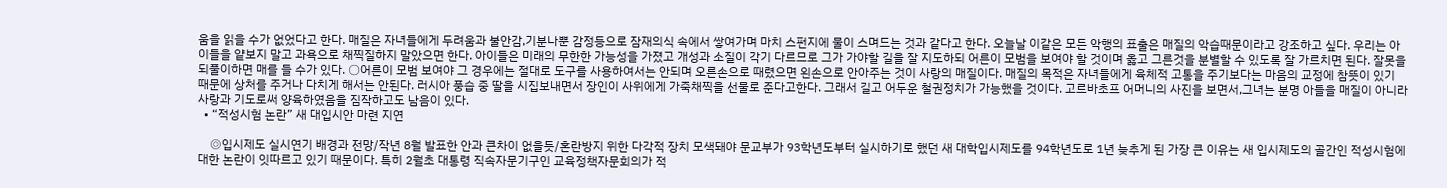움을 읽을 수가 없었다고 한다. 매질은 자녀들에게 두려움과 불안감,기분나뿐 감정등으로 잠재의식 속에서 쌓여가며 마치 스펀지에 물이 스며드는 것과 같다고 한다. 오늘날 이같은 모든 악행의 표출은 매질의 악습때문이라고 강조하고 싶다. 우리는 아이들을 얕보지 말고 과욕으로 채찍질하지 말았으면 한다. 아이들은 미래의 무한한 가능성을 가졌고 개성과 소질이 각기 다르므로 그가 가야할 길을 잘 지도하되 어른이 모범을 보여야 할 것이며 옳고 그른것을 분별할 수 있도록 잘 가르치면 된다. 잘못을 되풀이하면 매를 들 수가 있다. ○어른이 모범 보여야 그 경우에는 절대로 도구를 사용하여서는 안되며 오른손으로 때렸으면 왼손으로 안아주는 것이 사랑의 매질이다. 매질의 목적은 자녀들에게 육체적 고통을 주기보다는 마음의 교정에 참뜻이 있기 때문에 상처를 주거나 다치게 해서는 안된다. 러시아 풍습 중 딸을 시집보내면서 장인이 사위에게 가죽채찍을 선물로 준다고한다. 그래서 길고 어두운 철권정치가 가능했을 것이다. 고르바초프 어머니의 사진을 보면서,그녀는 분명 아들을 매질이 아니라 사랑과 기도로써 양육하였음을 짐작하고도 남음이 있다.
  • “적성시험 논란” 새 대입시안 마련 지연

    ◎입시제도 실시연기 배경과 전망/작년 8월 발표한 안과 큰차이 없을듯/혼란방지 위한 다각적 장치 모색돼야 문교부가 93학년도부터 실시하기로 했던 새 대학입시제도를 94학년도로 1년 늦추게 된 가장 큰 이유는 새 입시제도의 골간인 적성시험에 대한 논란이 잇따르고 있기 때문이다. 특히 2월초 대통령 직속자문기구인 교육정책자문회의가 적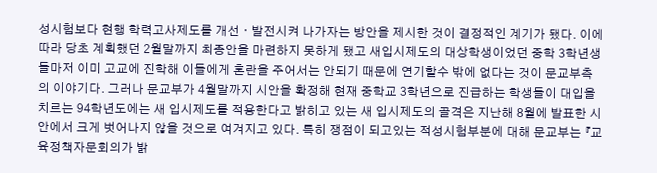성시험보다 현행 학력고사제도를 개선ㆍ발전시켜 나가자는 방안을 제시한 것이 결정적인 계기가 됐다. 이에따라 당초 계획했던 2월말까지 최종안을 마련하지 못하게 됐고 새입시제도의 대상학생이었던 중학 3학년생들마저 이미 고교에 진학해 이들에게 혼란을 주어서는 안되기 때문에 연기할수 밖에 없다는 것이 문교부측의 이야기다. 그러나 문교부가 4월말까지 시안을 확정해 현재 중학교 3학년으로 진급하는 학생들이 대입을 치르는 94학년도에는 새 입시제도를 적용한다고 밝히고 있는 새 입시제도의 골격은 지난해 8월에 발표한 시안에서 크게 벗어나지 않을 것으로 여겨지고 있다. 특히 쟁점이 되고있는 적성시험부분에 대해 문교부는 『교육정책자문회의가 밝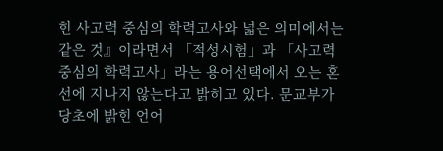힌 사고력 중심의 학력고사와 넓은 의미에서는 같은 것』이라면서 「적성시험」과 「사고력 중심의 학력고사」라는 용어선택에서 오는 혼선에 지나지 않는다고 밝히고 있다. 문교부가 당초에 밝힌 언어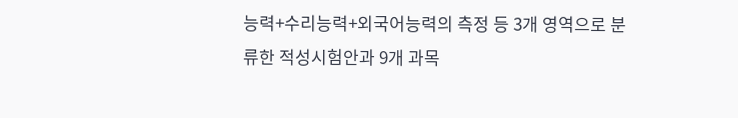능력+수리능력+외국어능력의 측정 등 3개 영역으로 분류한 적성시험안과 9개 과목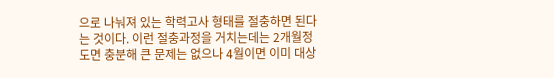으로 나눠져 있는 학력고사 형태를 절충하면 된다는 것이다. 이런 절충과정을 거치는데는 2개월정도면 충분해 큰 문제는 없으나 4월이면 이미 대상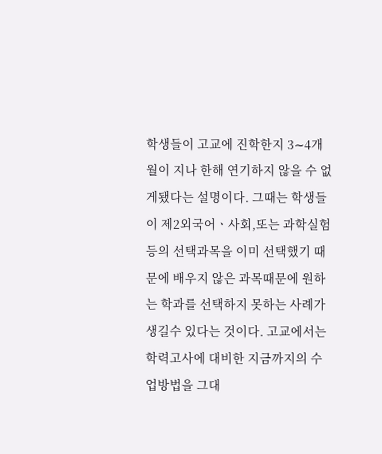학생들이 고교에 진학한지 3∼4개월이 지나 한해 연기하지 않을 수 없게됐다는 설명이다. 그때는 학생들이 제2외국어ㆍ사회,또는 과학실험 등의 선택과목을 이미 선택했기 때문에 배우지 않은 과목때문에 원하는 학과를 선택하지 못하는 사례가 생길수 있다는 것이다. 고교에서는 학력고사에 대비한 지금까지의 수업방법을 그대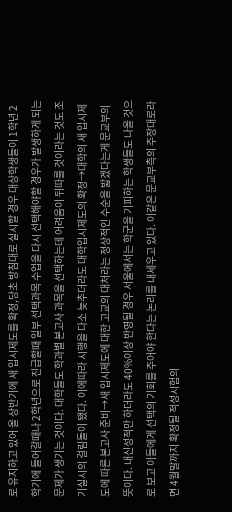로 유지하고 있어 올 상반기에 새 입시제도를 확정,당초 방침대로 실시할 경우 대상학생들이 1학년 2학기에 들어갈때나 2학년으로 진급할때 일부 선택과목 수업을 다시 선택해야할 경우가 발생하게 되는 문제가 생기는 것이다. 대학들도 학과별 본고사 과목을 선택하는데 어려움이 뒤따를 것이라는 것도 조기실시의 걸림돌이 됐다. 이에따라 시행을 다소 늦추더라도 대학입시제도의 확정→대학의 새 입시제도에 따른 본고사 준비→새 입시제도에 대한 고교의 대처라는 정상적인 수순을 밟겠다는게 문교부의 뜻이다. 내신성적만 하더라도 40%이상 반영될 경우 서울에서는 학군을 기피하는 학생들도 나올 것으로 보고 이들에게 선택의 기회를 주어야 한다는 논리를 내세우고 있다. 이같은 문교부측의 주장대로라면 4월말까지 확정될 적성시험의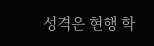성격은 현행 학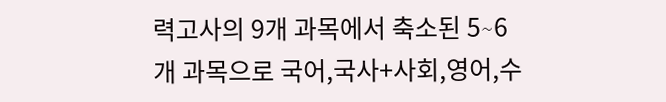력고사의 9개 과목에서 축소된 5∼6개 과목으로 국어,국사+사회,영어,수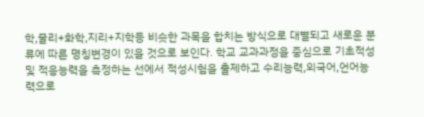학,물리+화학,지리+지학등 비슷한 과목을 합치는 방식으로 대별되고 새로운 분류에 따른 명칭변경이 있을 것으로 보인다. 학교 교과과정을 중심으로 기초적성및 적응능력을 측정하는 선에서 적성시험을 출제하고 수리능력,외국어,언어능력으로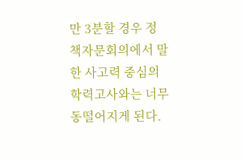만 3분할 경우 정책자문회의에서 말한 사고력 중심의 학력고사와는 너무 동떨어지게 된다.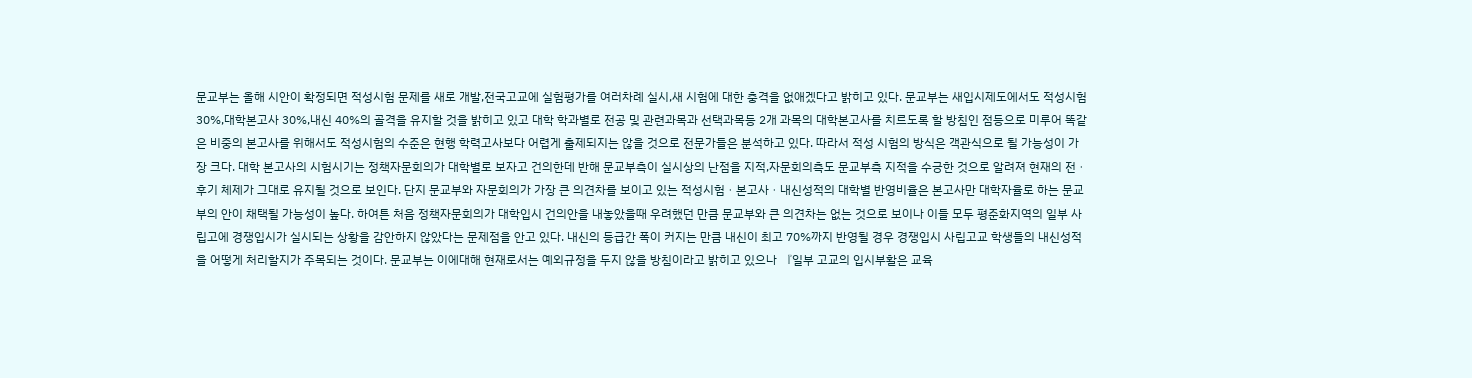문교부는 올해 시안이 확정되면 적성시험 문제를 새로 개발,전국고교에 실험평가를 여러차례 실시,새 시험에 대한 충격을 없애겠다고 밝히고 있다. 문교부는 새입시제도에서도 적성시험 30%,대학본고사 30%,내신 40%의 골격을 유지할 것을 밝히고 있고 대학 학과별로 전공 및 관련과목과 선택과목등 2개 과목의 대학본고사를 치르도록 할 방침인 점등으로 미루어 똑같은 비중의 본고사를 위해서도 적성시험의 수준은 현행 학력고사보다 어렵게 출제되지는 않을 것으로 전문가들은 분석하고 있다. 따라서 적성 시험의 방식은 객관식으로 될 가능성이 가장 크다. 대학 본고사의 시험시기는 정책자문회의가 대학별로 보자고 건의한데 반해 문교부측이 실시상의 난점을 지적,자문회의측도 문교부측 지적을 수긍한 것으로 알려져 현재의 전ㆍ후기 체제가 그대로 유지될 것으로 보인다. 단지 문교부와 자문회의가 가장 큰 의견차를 보이고 있는 적성시험ㆍ본고사ㆍ내신성적의 대학별 반영비율은 본고사만 대학자율로 하는 문교부의 안이 채택될 가능성이 높다. 하여튼 처음 정책자문회의가 대학입시 건의안을 내놓았을때 우려했던 만큼 문교부와 큰 의견차는 없는 것으로 보이나 이들 모두 평준화지역의 일부 사립고에 경쟁입시가 실시되는 상황을 감안하지 않았다는 문제점을 안고 있다. 내신의 등급간 폭이 커지는 만큼 내신이 최고 70%까지 반영될 경우 경쟁입시 사립고교 학생들의 내신성적을 어떻게 처리할지가 주목되는 것이다. 문교부는 이에대해 현재로서는 예외규정을 두지 않을 방침이라고 밝히고 있으나 『일부 고교의 입시부활은 교육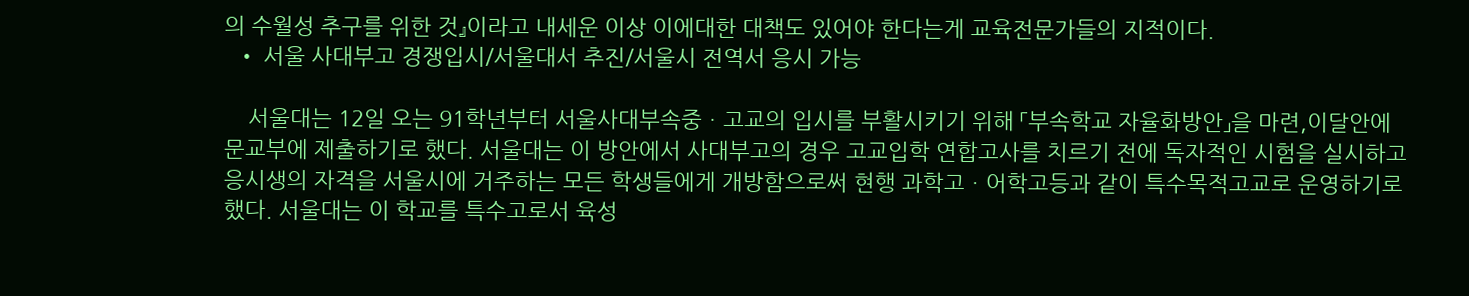의 수월성 추구를 위한 것』이라고 내세운 이상 이에대한 대책도 있어야 한다는게 교육전문가들의 지적이다.
  • 서울 사대부고 경쟁입시/서울대서 추진/서울시 전역서 응시 가능

    서울대는 12일 오는 91학년부터 서울사대부속중ㆍ고교의 입시를 부활시키기 위해 「부속학교 자율화방안」을 마련,이달안에 문교부에 제출하기로 했다. 서울대는 이 방안에서 사대부고의 경우 고교입학 연합고사를 치르기 전에 독자적인 시험을 실시하고 응시생의 자격을 서울시에 거주하는 모든 학생들에게 개방함으로써 현행 과학고ㆍ어학고등과 같이 특수목적고교로 운영하기로 했다. 서울대는 이 학교를 특수고로서 육성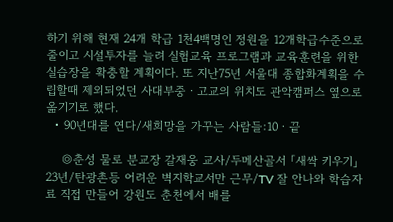하기 위해 현재 24개 학급 1천4백명인 정원을 12개학급수준으로 줄이고 시설투자를 늘려 실험교육 프로그램과 교육훈련을 위한 실습장을 확충할 계획이다. 또 지난75년 서울대 종합화계획을 수립할때 제외되었던 사대부중ㆍ고교의 위치도 관악캠퍼스 옆으로 옮기기로 했다.
  • 90년대를 연다/새희망을 가꾸는 사람들:10ㆍ끝

    ◎춘성 물로 분교장 갈재웅 교사/두메산골서 「새싹 키우기」 23년/탄광촌등 어려운 벽지학교서만 근무/TV 잘 안나와 학습자료 직접 만들어 강원도 춘천에서 배를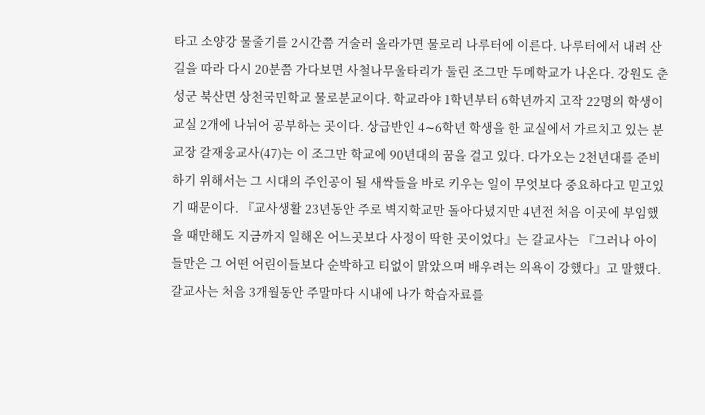타고 소양강 물줄기를 2시간쯤 거술러 올라가면 물로리 나루터에 이른다. 나루터에서 내려 산길을 따라 다시 20분쯤 가다보면 사철나무울타리가 둘린 조그만 두메학교가 나온다. 강원도 춘성군 북산면 상천국민학교 물로분교이다. 학교라야 1학년부터 6학년까지 고작 22명의 학생이 교실 2개에 나뉘어 공부하는 곳이다. 상급반인 4∼6학년 학생을 한 교실에서 가르치고 있는 분교장 갈재웅교사(47)는 이 조그만 학교에 90년대의 꿈을 걸고 있다. 다가오는 2천년대를 준비하기 위해서는 그 시대의 주인공이 될 새싹들을 바로 키우는 일이 무엇보다 중요하다고 믿고있기 때문이다. 『교사생활 23년동안 주로 벽지학교만 돌아다녔지만 4년전 처음 이곳에 부임했을 때만해도 지금까지 일해온 어느곳보다 사정이 딱한 곳이었다』는 갈교사는 『그러나 아이들만은 그 어떤 어린이들보다 순박하고 티없이 맑았으며 배우려는 의욕이 강했다』고 말했다. 갈교사는 처음 3개월동안 주말마다 시내에 나가 학습자료를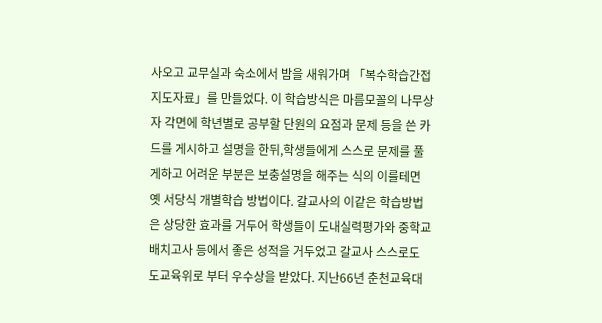사오고 교무실과 숙소에서 밤을 새워가며 「복수학습간접지도자료」를 만들었다. 이 학습방식은 마름모꼴의 나무상자 각면에 학년별로 공부할 단원의 요점과 문제 등을 쓴 카드를 게시하고 설명을 한뒤,학생들에게 스스로 문제를 풀게하고 어려운 부분은 보충설명을 해주는 식의 이를테면 옛 서당식 개별학습 방법이다. 갈교사의 이같은 학습방법은 상당한 효과를 거두어 학생들이 도내실력평가와 중학교 배치고사 등에서 좋은 성적을 거두었고 갈교사 스스로도 도교육위로 부터 우수상을 받았다. 지난66년 춘천교육대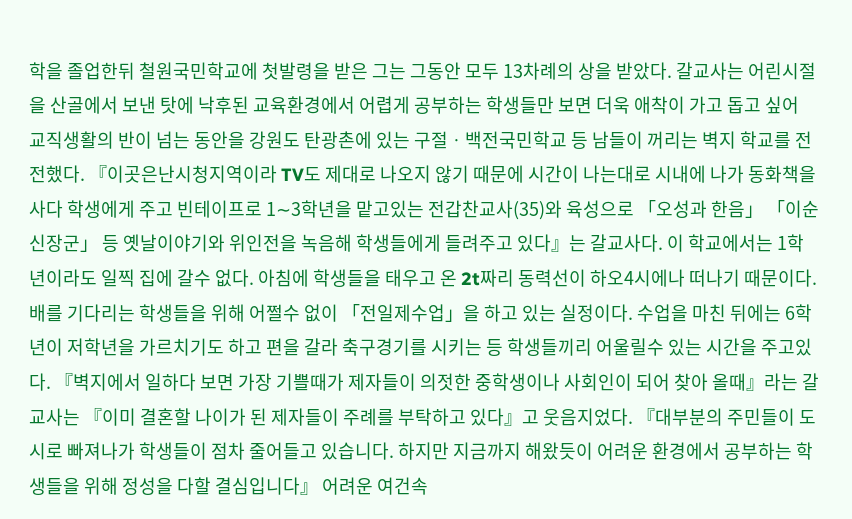학을 졸업한뒤 철원국민학교에 첫발령을 받은 그는 그동안 모두 13차례의 상을 받았다. 갈교사는 어린시절을 산골에서 보낸 탓에 낙후된 교육환경에서 어렵게 공부하는 학생들만 보면 더욱 애착이 가고 돕고 싶어 교직생활의 반이 넘는 동안을 강원도 탄광촌에 있는 구절ㆍ백전국민학교 등 남들이 꺼리는 벽지 학교를 전전했다. 『이곳은난시청지역이라 TV도 제대로 나오지 않기 때문에 시간이 나는대로 시내에 나가 동화책을 사다 학생에게 주고 빈테이프로 1∼3학년을 맡고있는 전갑찬교사(35)와 육성으로 「오성과 한음」 「이순신장군」 등 옛날이야기와 위인전을 녹음해 학생들에게 들려주고 있다』는 갈교사다. 이 학교에서는 1학년이라도 일찍 집에 갈수 없다. 아침에 학생들을 태우고 온 2t짜리 동력선이 하오4시에나 떠나기 때문이다. 배를 기다리는 학생들을 위해 어쩔수 없이 「전일제수업」을 하고 있는 실정이다. 수업을 마친 뒤에는 6학년이 저학년을 가르치기도 하고 편을 갈라 축구경기를 시키는 등 학생들끼리 어울릴수 있는 시간을 주고있다. 『벽지에서 일하다 보면 가장 기쁠때가 제자들이 의젓한 중학생이나 사회인이 되어 찾아 올때』라는 갈교사는 『이미 결혼할 나이가 된 제자들이 주례를 부탁하고 있다』고 웃음지었다. 『대부분의 주민들이 도시로 빠져나가 학생들이 점차 줄어들고 있습니다. 하지만 지금까지 해왔듯이 어려운 환경에서 공부하는 학생들을 위해 정성을 다할 결심입니다』 어려운 여건속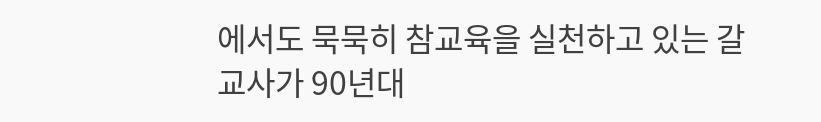에서도 묵묵히 참교육을 실천하고 있는 갈교사가 90년대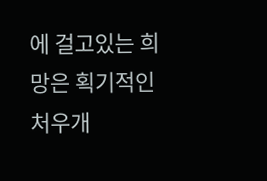에 걸고있는 희망은 획기적인 처우개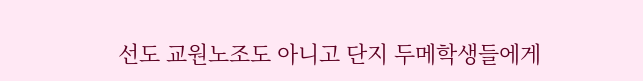선도 교원노조도 아니고 단지 두메학생들에게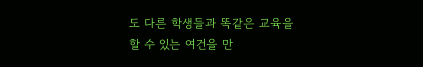도 다른 학생들과 똑같은 교육을 할 수 있는 여건을 만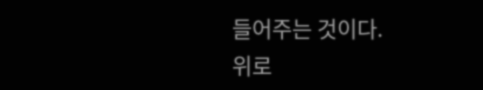들어주는 것이다.
위로